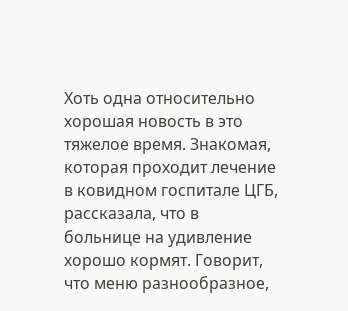Хоть одна относительно хорошая новость в это тяжелое время. Знакомая, которая проходит лечение в ковидном госпитале ЦГБ, рассказала, что в больнице на удивление хорошо кормят. Говорит, что меню разнообразное,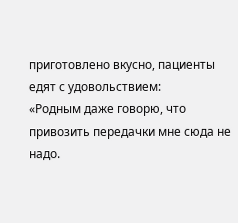приготовлено вкусно, пациенты едят с удовольствием:
«Родным даже говорю, что привозить передачки мне сюда не надо.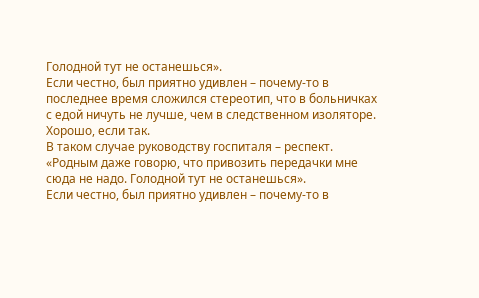Голодной тут не останешься».
Если честно, был приятно удивлен – почему-то в последнее время сложился стереотип, что в больничках с едой ничуть не лучше, чем в следственном изоляторе. Хорошо, если так.
В таком случае руководству госпиталя – респект.
«Родным даже говорю, что привозить передачки мне сюда не надо. Голодной тут не останешься».
Если честно, был приятно удивлен – почему-то в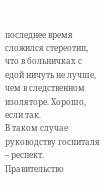последнее время сложился стереотип, что в больничках с едой ничуть не лучше, чем в следственном изоляторе. Хорошо, если так.
В таком случае руководству госпиталя – респект.
Правительство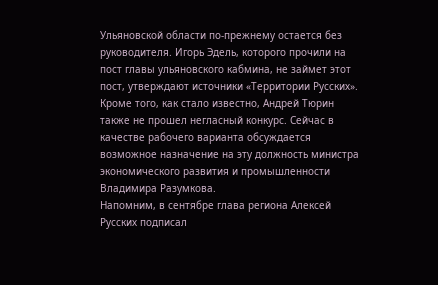Ульяновской области по-прежнему остается без руководителя. Игорь Эдель, которого прочили на пост главы ульяновского кабмина, не займет этот пост, утверждают источники «Территории Русских».
Кроме того, как стало известно, Андрей Тюрин также не прошел негласный конкурс. Сейчас в качестве рабочего варианта обсуждается возможное назначение на эту должность министра экономического развития и промышленности Владимира Разумкова.
Напомним, в сентябре глава региона Алексей Русских подписал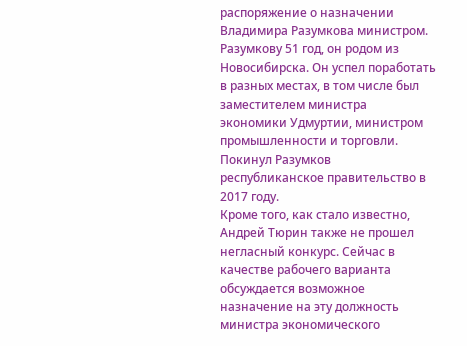распоряжение о назначении Владимира Разумкова министром.
Разумкову 51 год, он родом из Новосибирска. Он успел поработать в разных местах, в том числе был заместителем министра экономики Удмуртии, министром промышленности и торговли.
Покинул Разумков республиканское правительство в 2017 году.
Кроме того, как стало известно, Андрей Тюрин также не прошел негласный конкурс. Сейчас в качестве рабочего варианта обсуждается возможное назначение на эту должность министра экономического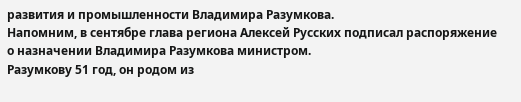развития и промышленности Владимира Разумкова.
Напомним, в сентябре глава региона Алексей Русских подписал распоряжение о назначении Владимира Разумкова министром.
Разумкову 51 год, он родом из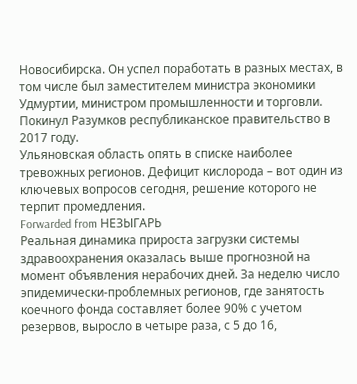Новосибирска. Он успел поработать в разных местах, в том числе был заместителем министра экономики Удмуртии, министром промышленности и торговли.
Покинул Разумков республиканское правительство в 2017 году.
Ульяновская область опять в списке наиболее тревожных регионов. Дефицит кислорода – вот один из ключевых вопросов сегодня, решение которого не терпит промедления.
Forwarded from НЕЗЫГАРЬ
Реальная динамика прироста загрузки системы здравоохранения оказалась выше прогнозной на момент объявления нерабочих дней. За неделю число эпидемически-проблемных регионов, где занятость коечного фонда составляет более 90% с учетом резервов, выросло в четыре раза, с 5 до 16,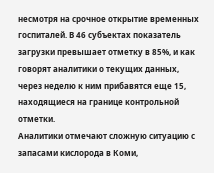несмотря на срочное открытие временных госпиталей. В 46 субъектах показатель загрузки превышает отметку в 85%, и как говорят аналитики о текущих данных, через неделю к ним прибавятся еще 15, находящиеся на границе контрольной отметки.
Аналитики отмечают сложную ситуацию с запасами кислорода в Коми,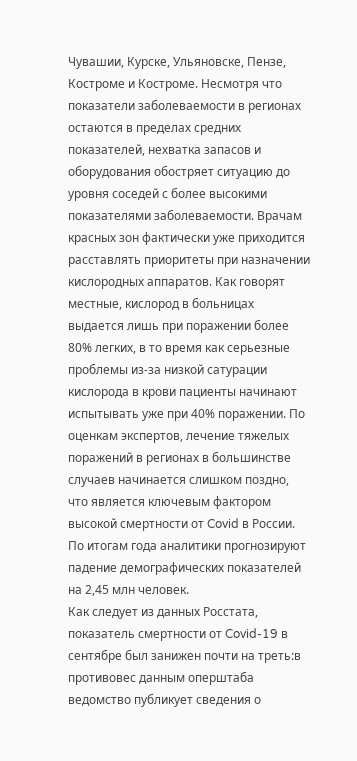Чувашии, Курске, Ульяновске, Пензе, Костроме и Костроме. Несмотря что показатели заболеваемости в регионах остаются в пределах средних показателей, нехватка запасов и оборудования обостряет ситуацию до уровня соседей с более высокими показателями заболеваемости. Врачам красных зон фактически уже приходится расставлять приоритеты при назначении кислородных аппаратов. Как говорят местные, кислород в больницах выдается лишь при поражении более 80% легких, в то время как серьезные проблемы из-за низкой сатурации кислорода в крови пациенты начинают испытывать уже при 40% поражении. По оценкам экспертов, лечение тяжелых поражений в регионах в большинстве случаев начинается слишком поздно, что является ключевым фактором высокой смертности от Covid в России.
По итогам года аналитики прогнозируют падение демографических показателей на 2,45 млн человек.
Как следует из данных Росстата, показатель смертности от Covid-19 в сентябре был занижен почти на треть:в противовес данным оперштаба ведомство публикует сведения о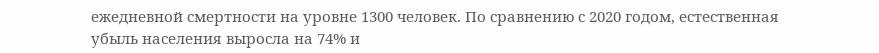ежедневной смертности на уровне 1300 человек. По сравнению с 2020 годом, естественная убыль населения выросла на 74% и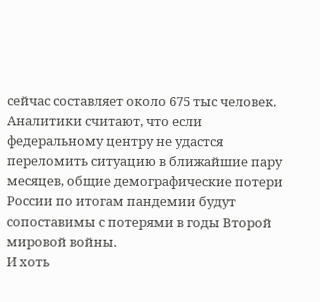сейчас составляет около 675 тыс человек. Аналитики считают, что если федеральному центру не удастся переломить ситуацию в ближайшие пару месяцев, общие демографические потери России по итогам пандемии будут сопоставимы с потерями в годы Второй мировой войны.
И хоть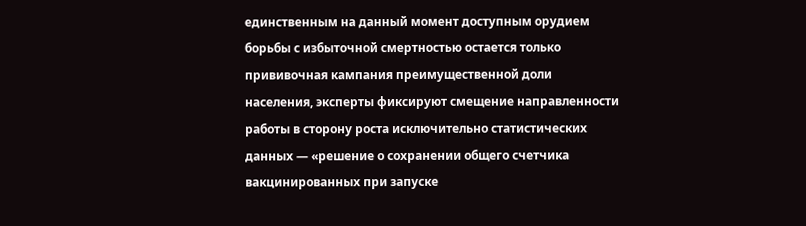единственным на данный момент доступным орудием борьбы с избыточной смертностью остается только прививочная кампания преимущественной доли населения, эксперты фиксируют смещение направленности работы в сторону роста исключительно статистических данных — «решение о сохранении общего счетчика вакцинированных при запуске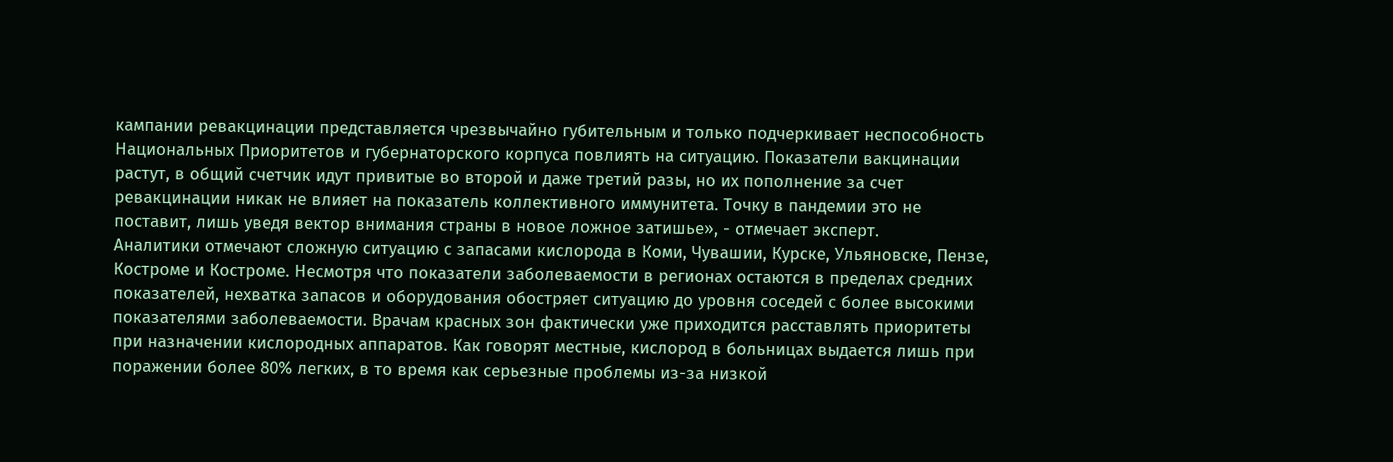кампании ревакцинации представляется чрезвычайно губительным и только подчеркивает неспособность Национальных Приоритетов и губернаторского корпуса повлиять на ситуацию. Показатели вакцинации растут, в общий счетчик идут привитые во второй и даже третий разы, но их пополнение за счет ревакцинации никак не влияет на показатель коллективного иммунитета. Точку в пандемии это не поставит, лишь уведя вектор внимания страны в новое ложное затишье», - отмечает эксперт.
Аналитики отмечают сложную ситуацию с запасами кислорода в Коми, Чувашии, Курске, Ульяновске, Пензе, Костроме и Костроме. Несмотря что показатели заболеваемости в регионах остаются в пределах средних показателей, нехватка запасов и оборудования обостряет ситуацию до уровня соседей с более высокими показателями заболеваемости. Врачам красных зон фактически уже приходится расставлять приоритеты при назначении кислородных аппаратов. Как говорят местные, кислород в больницах выдается лишь при поражении более 80% легких, в то время как серьезные проблемы из-за низкой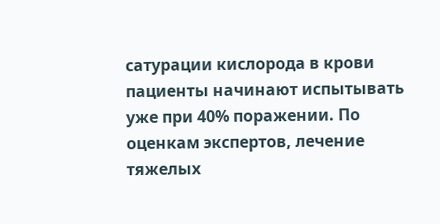сатурации кислорода в крови пациенты начинают испытывать уже при 40% поражении. По оценкам экспертов, лечение тяжелых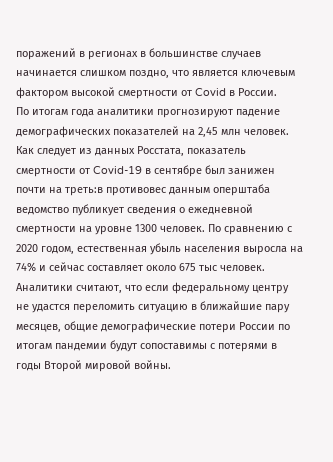поражений в регионах в большинстве случаев начинается слишком поздно, что является ключевым фактором высокой смертности от Covid в России.
По итогам года аналитики прогнозируют падение демографических показателей на 2,45 млн человек.
Как следует из данных Росстата, показатель смертности от Covid-19 в сентябре был занижен почти на треть:в противовес данным оперштаба ведомство публикует сведения о ежедневной смертности на уровне 1300 человек. По сравнению с 2020 годом, естественная убыль населения выросла на 74% и сейчас составляет около 675 тыс человек. Аналитики считают, что если федеральному центру не удастся переломить ситуацию в ближайшие пару месяцев, общие демографические потери России по итогам пандемии будут сопоставимы с потерями в годы Второй мировой войны.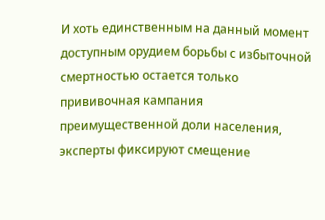И хоть единственным на данный момент доступным орудием борьбы с избыточной смертностью остается только прививочная кампания преимущественной доли населения, эксперты фиксируют смещение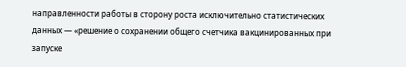направленности работы в сторону роста исключительно статистических данных — «решение о сохранении общего счетчика вакцинированных при запуске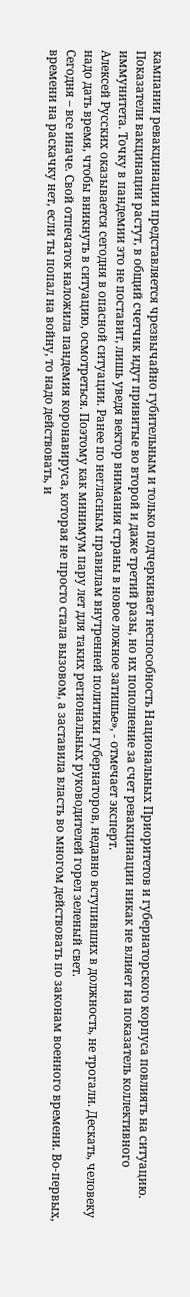кампании ревакцинации представляется чрезвычайно губительным и только подчеркивает неспособность Национальных Приоритетов и губернаторского корпуса повлиять на ситуацию. Показатели вакцинации растут, в общий счетчик идут привитые во второй и даже третий разы, но их пополнение за счет ревакцинации никак не влияет на показатель коллективного иммунитета. Точку в пандемии это не поставит, лишь уведя вектор внимания страны в новое ложное затишье», - отмечает эксперт.
Алексей Русских оказывается сегодня в опасной ситуации. Ранее по негласным правилам внутренней политики губернаторов, недавно вступивших в должность, не трогали. Дескать, человеку надо дать время, чтобы вникнуть в ситуацию, осмотреться. Поэтому как минимум пару лет для таких региональных руководителей горел зеленый свет.
Сегодня – все иначе. Свой отпечаток наложила пандемия коронавируса, которая не просто стала вызовом, а заставила власть во многом действовать по законам военного времени. Во-первых, времени на раскачку нет, если ты попал на войну, то надо действовать, и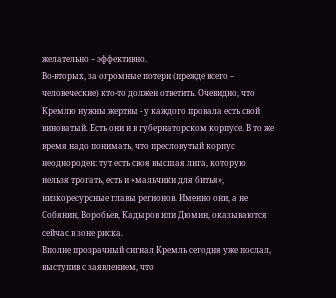желательно – эффективно.
Во-вторых, за огромные потери (прежде всего – человеческие) кто-то должен ответить. Очевидно, что Кремлю нужны жертвы - у каждого провала есть свой виноватый. Есть они и в губернаторском корпусе. В то же время надо понимать, что пресловутый корпус неоднороден: тут есть своя высшая лига, которую нельзя трогать, есть и «мальчики для битья», низкоресурсные главы регионов. Именно они, а не Собянин, Воробьев, Кадыров или Дюмин, оказываются сейчас в зоне риска.
Вполне прозрачный сигнал Кремль сегодня уже послал, выступив с заявлением, что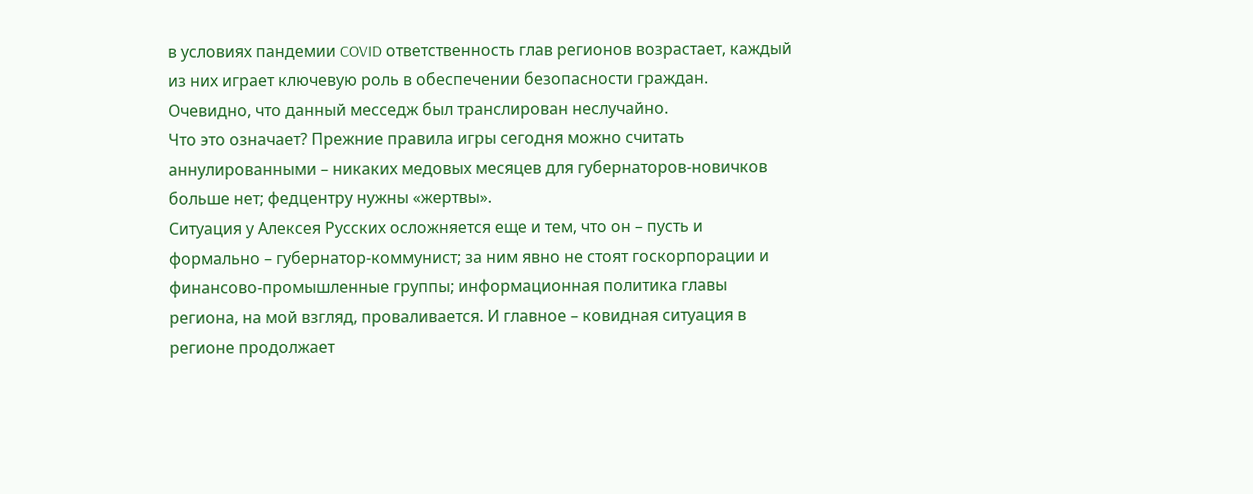в условиях пандемии COVID ответственность глав регионов возрастает, каждый из них играет ключевую роль в обеспечении безопасности граждан. Очевидно, что данный месседж был транслирован неслучайно.
Что это означает? Прежние правила игры сегодня можно считать аннулированными – никаких медовых месяцев для губернаторов-новичков больше нет; федцентру нужны «жертвы».
Ситуация у Алексея Русских осложняется еще и тем, что он – пусть и формально – губернатор-коммунист; за ним явно не стоят госкорпорации и финансово-промышленные группы; информационная политика главы региона, на мой взгляд, проваливается. И главное – ковидная ситуация в регионе продолжает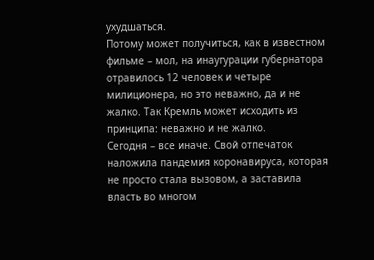ухудшаться.
Потому может получиться, как в известном фильме – мол, на инаугурации губернатора отравилось 12 человек и четыре милиционера, но это неважно, да и не жалко. Так Кремль может исходить из принципа: неважно и не жалко.
Сегодня – все иначе. Свой отпечаток наложила пандемия коронавируса, которая не просто стала вызовом, а заставила власть во многом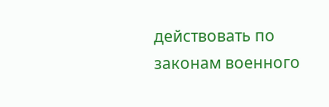действовать по законам военного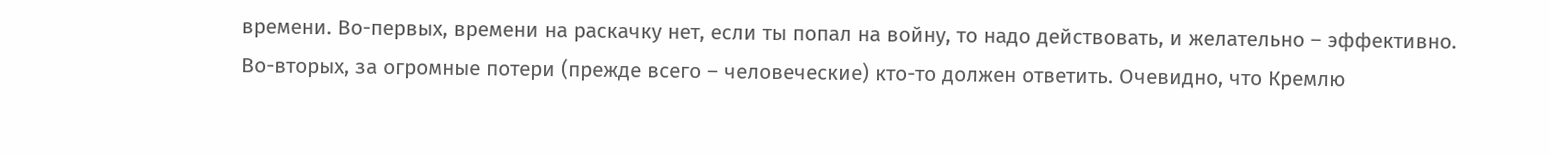времени. Во-первых, времени на раскачку нет, если ты попал на войну, то надо действовать, и желательно – эффективно.
Во-вторых, за огромные потери (прежде всего – человеческие) кто-то должен ответить. Очевидно, что Кремлю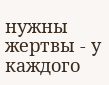нужны жертвы - у каждого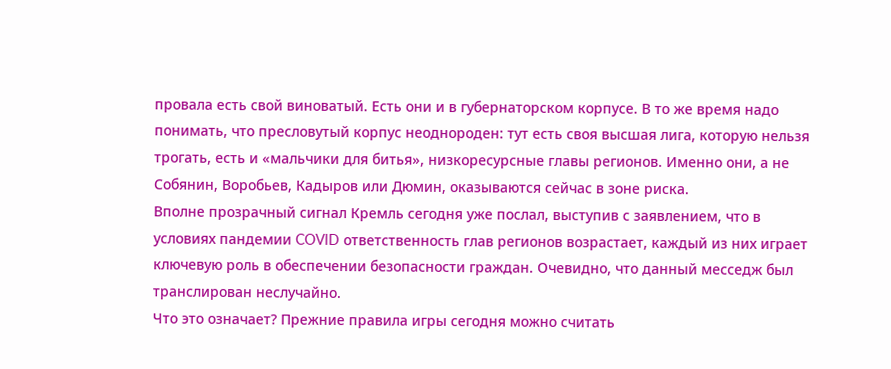провала есть свой виноватый. Есть они и в губернаторском корпусе. В то же время надо понимать, что пресловутый корпус неоднороден: тут есть своя высшая лига, которую нельзя трогать, есть и «мальчики для битья», низкоресурсные главы регионов. Именно они, а не Собянин, Воробьев, Кадыров или Дюмин, оказываются сейчас в зоне риска.
Вполне прозрачный сигнал Кремль сегодня уже послал, выступив с заявлением, что в условиях пандемии COVID ответственность глав регионов возрастает, каждый из них играет ключевую роль в обеспечении безопасности граждан. Очевидно, что данный месседж был транслирован неслучайно.
Что это означает? Прежние правила игры сегодня можно считать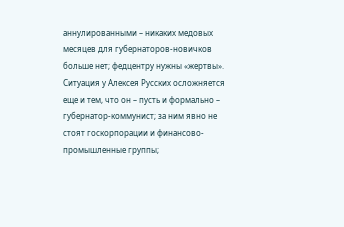аннулированными – никаких медовых месяцев для губернаторов-новичков больше нет; федцентру нужны «жертвы».
Ситуация у Алексея Русских осложняется еще и тем, что он – пусть и формально – губернатор-коммунист; за ним явно не стоят госкорпорации и финансово-промышленные группы;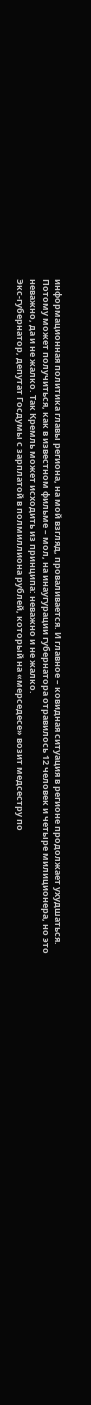информационная политика главы региона, на мой взгляд, проваливается. И главное – ковидная ситуация в регионе продолжает ухудшаться.
Потому может получиться, как в известном фильме – мол, на инаугурации губернатора отравилось 12 человек и четыре милиционера, но это неважно, да и не жалко. Так Кремль может исходить из принципа: неважно и не жалко.
Экс-губернатор, депутат Госдумы с зарплатой в полмиллиона рублей, который на «мерседесе» возит медсестру по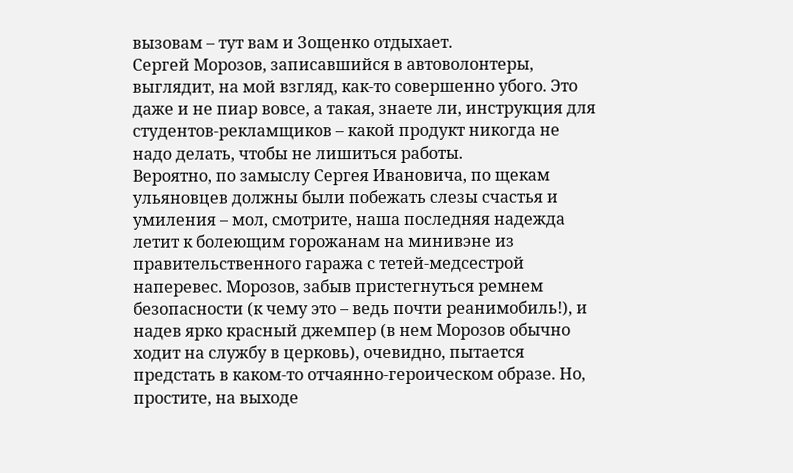вызовам – тут вам и Зощенко отдыхает.
Сергей Морозов, записавшийся в автоволонтеры, выглядит, на мой взгляд, как-то совершенно убого. Это даже и не пиар вовсе, а такая, знаете ли, инструкция для студентов-рекламщиков – какой продукт никогда не надо делать, чтобы не лишиться работы.
Вероятно, по замыслу Сергея Ивановича, по щекам ульяновцев должны были побежать слезы счастья и умиления – мол, смотрите, наша последняя надежда летит к болеющим горожанам на минивэне из правительственного гаража с тетей-медсестрой наперевес. Морозов, забыв пристегнуться ремнем безопасности (к чему это – ведь почти реанимобиль!), и надев ярко красный джемпер (в нем Морозов обычно ходит на службу в церковь), очевидно, пытается предстать в каком-то отчаянно-героическом образе. Но, простите, на выходе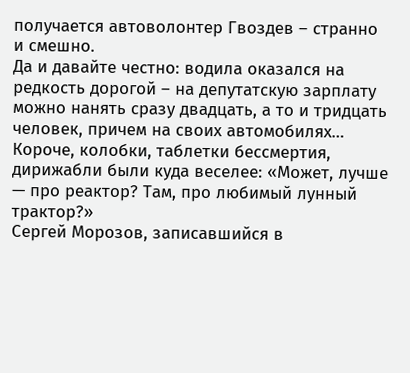получается автоволонтер Гвоздев – странно и смешно.
Да и давайте честно: водила оказался на редкость дорогой – на депутатскую зарплату можно нанять сразу двадцать, а то и тридцать человек, причем на своих автомобилях…
Короче, колобки, таблетки бессмертия, дирижабли были куда веселее: «Может, лучше — про реактор? Там, про любимый лунный трактор?»
Сергей Морозов, записавшийся в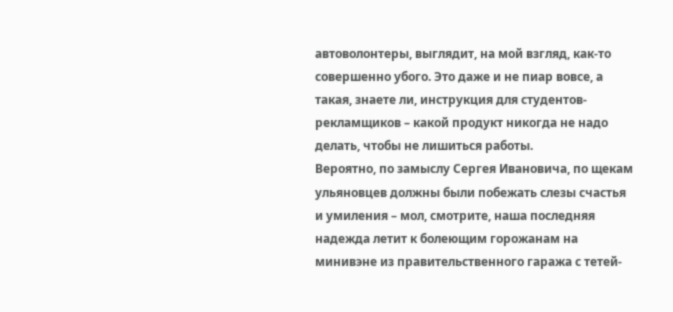автоволонтеры, выглядит, на мой взгляд, как-то совершенно убого. Это даже и не пиар вовсе, а такая, знаете ли, инструкция для студентов-рекламщиков – какой продукт никогда не надо делать, чтобы не лишиться работы.
Вероятно, по замыслу Сергея Ивановича, по щекам ульяновцев должны были побежать слезы счастья и умиления – мол, смотрите, наша последняя надежда летит к болеющим горожанам на минивэне из правительственного гаража с тетей-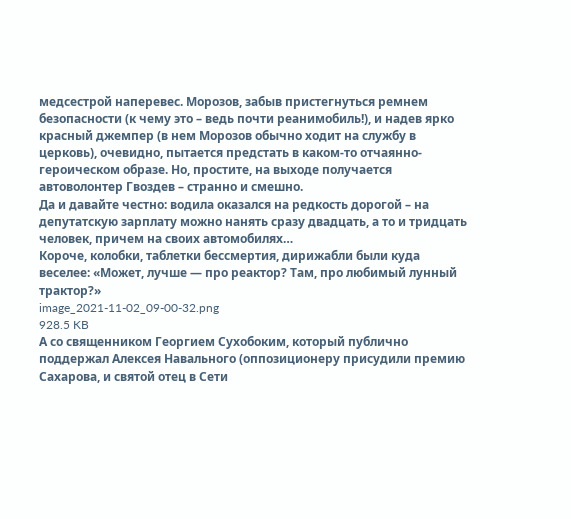медсестрой наперевес. Морозов, забыв пристегнуться ремнем безопасности (к чему это – ведь почти реанимобиль!), и надев ярко красный джемпер (в нем Морозов обычно ходит на службу в церковь), очевидно, пытается предстать в каком-то отчаянно-героическом образе. Но, простите, на выходе получается автоволонтер Гвоздев – странно и смешно.
Да и давайте честно: водила оказался на редкость дорогой – на депутатскую зарплату можно нанять сразу двадцать, а то и тридцать человек, причем на своих автомобилях…
Короче, колобки, таблетки бессмертия, дирижабли были куда веселее: «Может, лучше — про реактор? Там, про любимый лунный трактор?»
image_2021-11-02_09-00-32.png
928.5 KB
А со священником Георгием Сухобоким, который публично поддержал Алексея Навального (оппозиционеру присудили премию Сахарова, и святой отец в Сети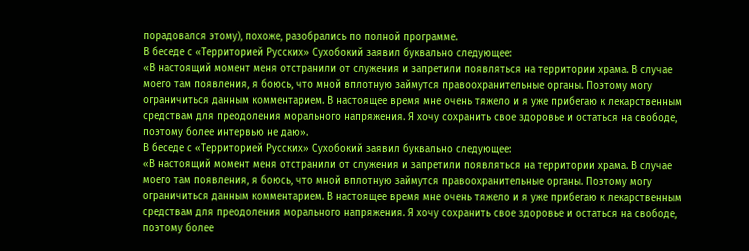порадовался этому), похоже, разобрались по полной программе.
В беседе с «Территорией Русских» Сухобокий заявил буквально следующее:
«В настоящий момент меня отстранили от служения и запретили появляться на территории храма. В случае моего там появления, я боюсь, что мной вплотную займутся правоохранительные органы. Поэтому могу ограничиться данным комментарием. В настоящее время мне очень тяжело и я уже прибегаю к лекарственным средствам для преодоления морального напряжения. Я хочу сохранить свое здоровье и остаться на свободе, поэтому более интервью не даю».
В беседе с «Территорией Русских» Сухобокий заявил буквально следующее:
«В настоящий момент меня отстранили от служения и запретили появляться на территории храма. В случае моего там появления, я боюсь, что мной вплотную займутся правоохранительные органы. Поэтому могу ограничиться данным комментарием. В настоящее время мне очень тяжело и я уже прибегаю к лекарственным средствам для преодоления морального напряжения. Я хочу сохранить свое здоровье и остаться на свободе, поэтому более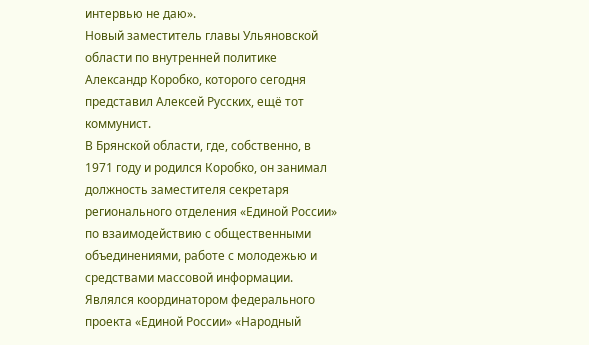интервью не даю».
Новый заместитель главы Ульяновской области по внутренней политике Александр Коробко, которого сегодня представил Алексей Русских, ещё тот коммунист.
В Брянской области, где, собственно, в 1971 году и родился Коробко, он занимал должность заместителя секретаря регионального отделения «Единой России» по взаимодействию с общественными объединениями, работе с молодежью и средствами массовой информации. Являлся координатором федерального проекта «Единой России» «Народный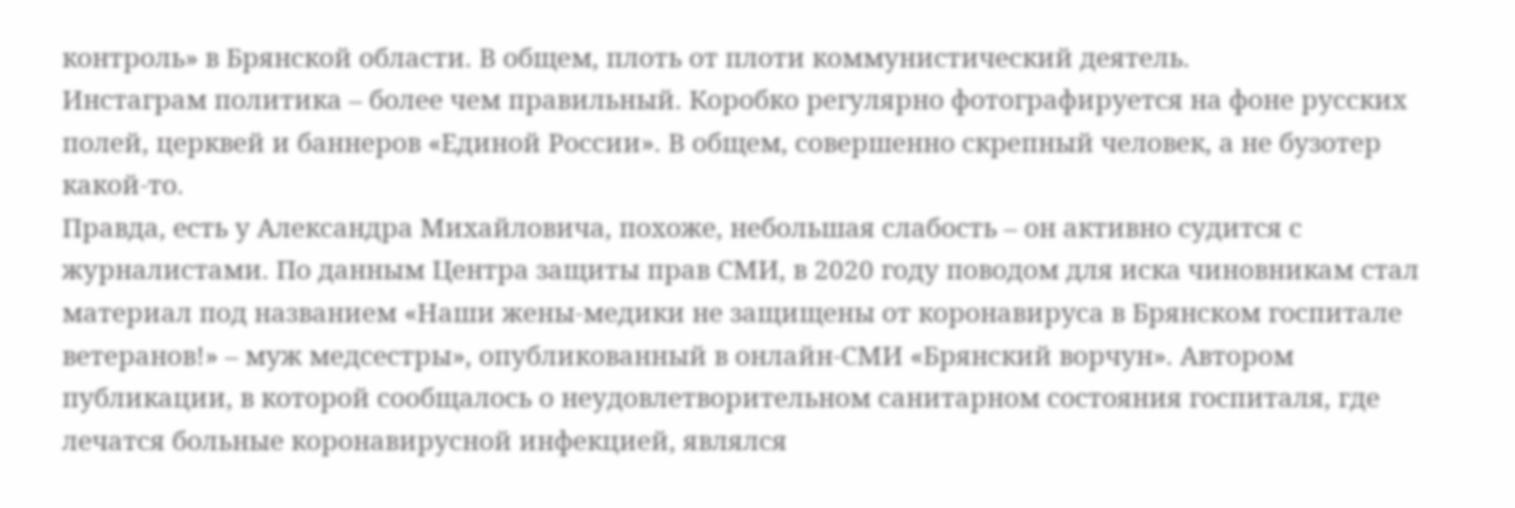контроль» в Брянской области. В общем, плоть от плоти коммунистический деятель.
Инстаграм политика – более чем правильный. Коробко регулярно фотографируется на фоне русских полей, церквей и баннеров «Единой России». В общем, совершенно скрепный человек, а не бузотер какой-то.
Правда, есть у Александра Михайловича, похоже, небольшая слабость – он активно судится с журналистами. По данным Центра защиты прав СМИ, в 2020 году поводом для иска чиновникам стал материал под названием «Наши жены-медики не защищены от коронавируса в Брянском госпитале ветеранов!» – муж медсестры», опубликованный в онлайн-СМИ «Брянский ворчун». Автором публикации, в которой сообщалось о неудовлетворительном санитарном состояния госпиталя, где лечатся больные коронавирусной инфекцией, являлся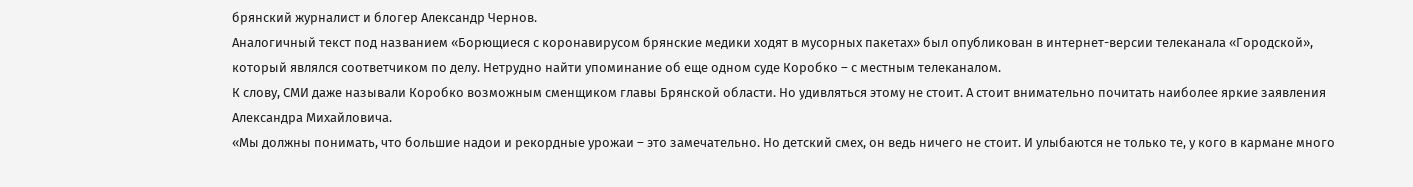брянский журналист и блогер Александр Чернов.
Аналогичный текст под названием «Борющиеся с коронавирусом брянские медики ходят в мусорных пакетах» был опубликован в интернет-версии телеканала «Городской», который являлся соответчиком по делу. Нетрудно найти упоминание об еще одном суде Коробко – с местным телеканалом.
К слову, СМИ даже называли Коробко возможным сменщиком главы Брянской области. Но удивляться этому не стоит. А стоит внимательно почитать наиболее яркие заявления Александра Михайловича.
«Мы должны понимать, что большие надои и рекордные урожаи – это замечательно. Но детский смех, он ведь ничего не стоит. И улыбаются не только те, у кого в кармане много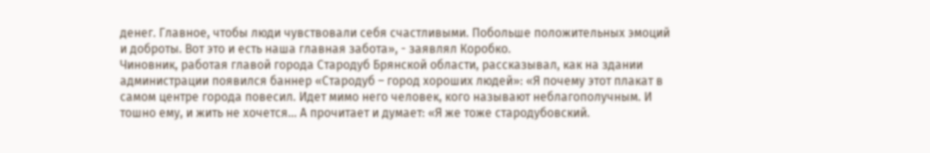денег. Главное, чтобы люди чувствовали себя счастливыми. Побольше положительных эмоций и доброты. Вот это и есть наша главная забота», - заявлял Коробко.
Чиновник, работая главой города Стародуб Брянской области, рассказывал, как на здании администрации появился баннер «Стародуб – город хороших людей»: «Я почему этот плакат в самом центре города повесил. Идет мимо него человек, кого называют неблагополучным. И тошно ему, и жить не хочется… А прочитает и думает: «Я же тоже стародубовский.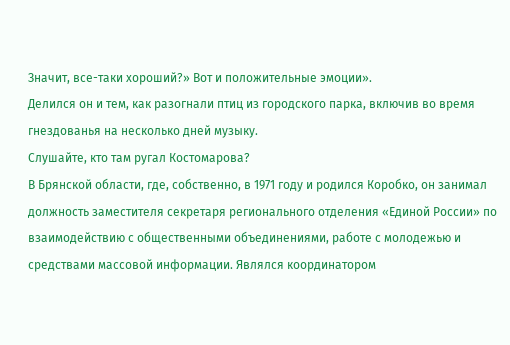Значит, все-таки хороший?» Вот и положительные эмоции».
Делился он и тем, как разогнали птиц из городского парка, включив во время гнездованья на несколько дней музыку.
Слушайте, кто там ругал Костомарова?
В Брянской области, где, собственно, в 1971 году и родился Коробко, он занимал должность заместителя секретаря регионального отделения «Единой России» по взаимодействию с общественными объединениями, работе с молодежью и средствами массовой информации. Являлся координатором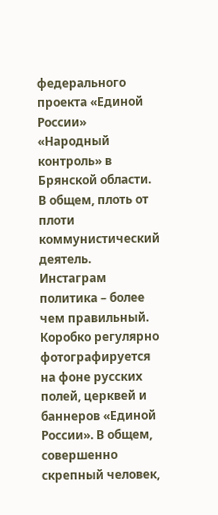федерального проекта «Единой России» «Народный контроль» в Брянской области. В общем, плоть от плоти коммунистический деятель.
Инстаграм политика – более чем правильный. Коробко регулярно фотографируется на фоне русских полей, церквей и баннеров «Единой России». В общем, совершенно скрепный человек,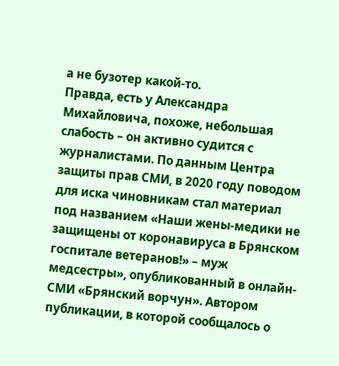а не бузотер какой-то.
Правда, есть у Александра Михайловича, похоже, небольшая слабость – он активно судится с журналистами. По данным Центра защиты прав СМИ, в 2020 году поводом для иска чиновникам стал материал под названием «Наши жены-медики не защищены от коронавируса в Брянском госпитале ветеранов!» – муж медсестры», опубликованный в онлайн-СМИ «Брянский ворчун». Автором публикации, в которой сообщалось о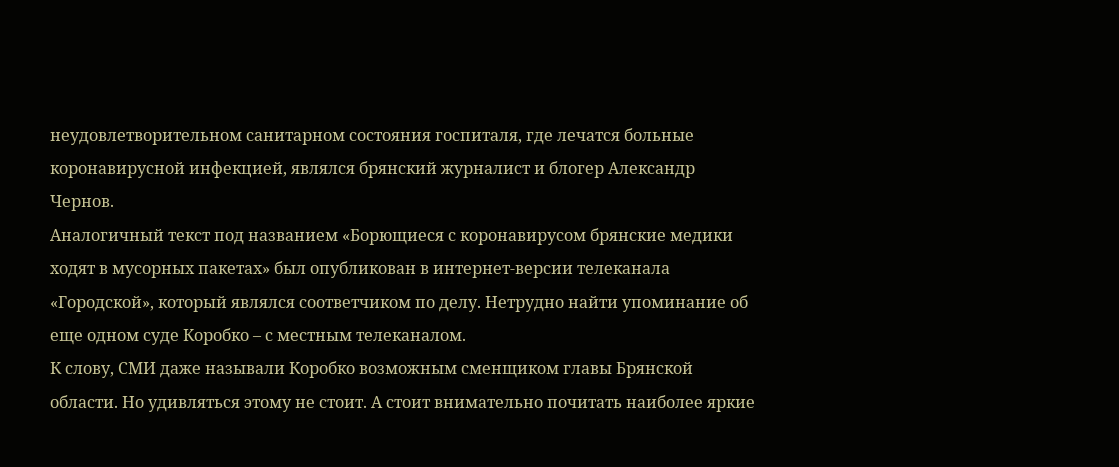неудовлетворительном санитарном состояния госпиталя, где лечатся больные коронавирусной инфекцией, являлся брянский журналист и блогер Александр Чернов.
Аналогичный текст под названием «Борющиеся с коронавирусом брянские медики ходят в мусорных пакетах» был опубликован в интернет-версии телеканала «Городской», который являлся соответчиком по делу. Нетрудно найти упоминание об еще одном суде Коробко – с местным телеканалом.
К слову, СМИ даже называли Коробко возможным сменщиком главы Брянской области. Но удивляться этому не стоит. А стоит внимательно почитать наиболее яркие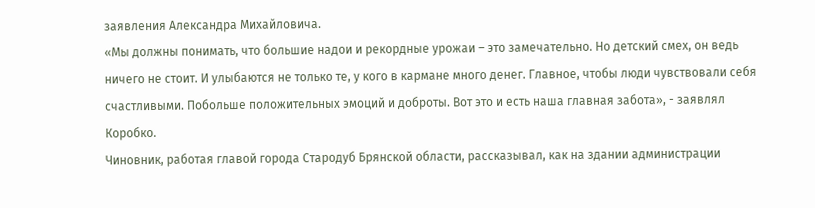заявления Александра Михайловича.
«Мы должны понимать, что большие надои и рекордные урожаи – это замечательно. Но детский смех, он ведь ничего не стоит. И улыбаются не только те, у кого в кармане много денег. Главное, чтобы люди чувствовали себя счастливыми. Побольше положительных эмоций и доброты. Вот это и есть наша главная забота», - заявлял Коробко.
Чиновник, работая главой города Стародуб Брянской области, рассказывал, как на здании администрации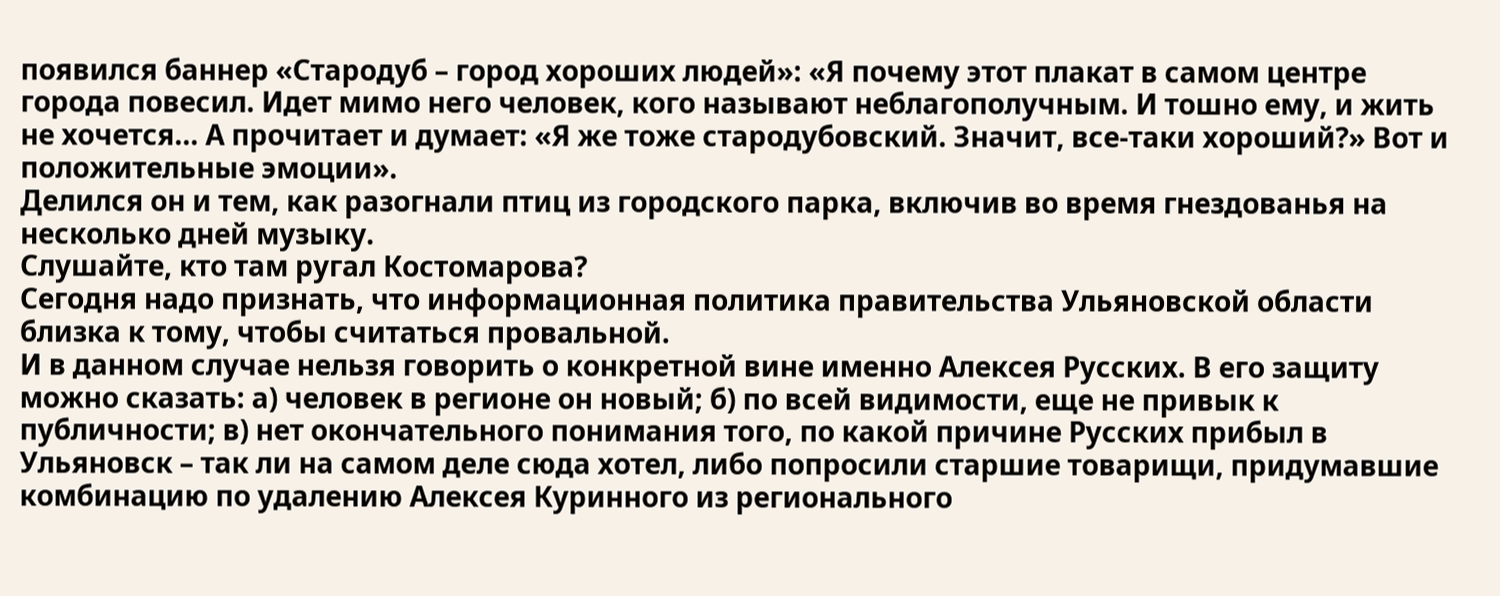появился баннер «Стародуб – город хороших людей»: «Я почему этот плакат в самом центре города повесил. Идет мимо него человек, кого называют неблагополучным. И тошно ему, и жить не хочется… А прочитает и думает: «Я же тоже стародубовский. Значит, все-таки хороший?» Вот и положительные эмоции».
Делился он и тем, как разогнали птиц из городского парка, включив во время гнездованья на несколько дней музыку.
Слушайте, кто там ругал Костомарова?
Сегодня надо признать, что информационная политика правительства Ульяновской области близка к тому, чтобы считаться провальной.
И в данном случае нельзя говорить о конкретной вине именно Алексея Русских. В его защиту можно сказать: а) человек в регионе он новый; б) по всей видимости, еще не привык к публичности; в) нет окончательного понимания того, по какой причине Русских прибыл в Ульяновск – так ли на самом деле сюда хотел, либо попросили старшие товарищи, придумавшие комбинацию по удалению Алексея Куринного из регионального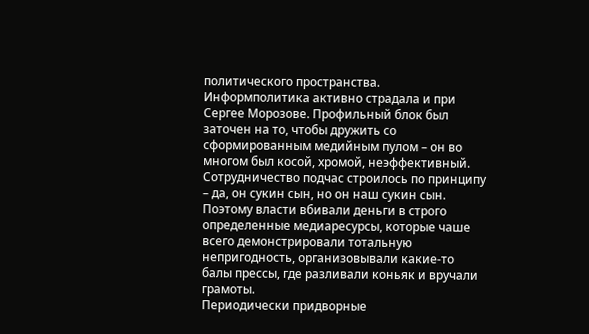политического пространства.
Информполитика активно страдала и при Сергее Морозове. Профильный блок был заточен на то, чтобы дружить со сформированным медийным пулом – он во многом был косой, хромой, неэффективный. Сотрудничество подчас строилось по принципу – да, он сукин сын, но он наш сукин сын. Поэтому власти вбивали деньги в строго определенные медиаресурсы, которые чаше всего демонстрировали тотальную непригодность, организовывали какие-то балы прессы, где разливали коньяк и вручали грамоты.
Периодически придворные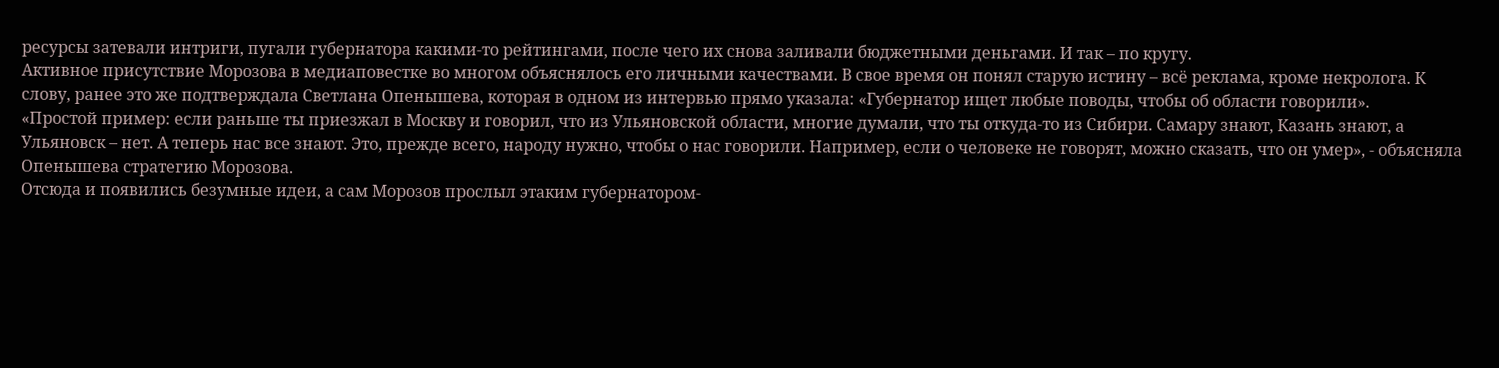ресурсы затевали интриги, пугали губернатора какими-то рейтингами, после чего их снова заливали бюджетными деньгами. И так – по кругу.
Активное присутствие Морозова в медиаповестке во многом объяснялось его личными качествами. В свое время он понял старую истину – всё реклама, кроме некролога. К слову, ранее это же подтверждала Светлана Опенышева, которая в одном из интервью прямо указала: «Губернатор ищет любые поводы, чтобы об области говорили».
«Простой пример: если раньше ты приезжал в Москву и говорил, что из Ульяновской области, многие думали, что ты откуда-то из Сибири. Самару знают, Казань знают, а Ульяновск – нет. А теперь нас все знают. Это, прежде всего, народу нужно, чтобы о нас говорили. Например, если о человеке не говорят, можно сказать, что он умер», - объясняла Опенышева стратегию Морозова.
Отсюда и появились безумные идеи, а сам Морозов прослыл этаким губернатором-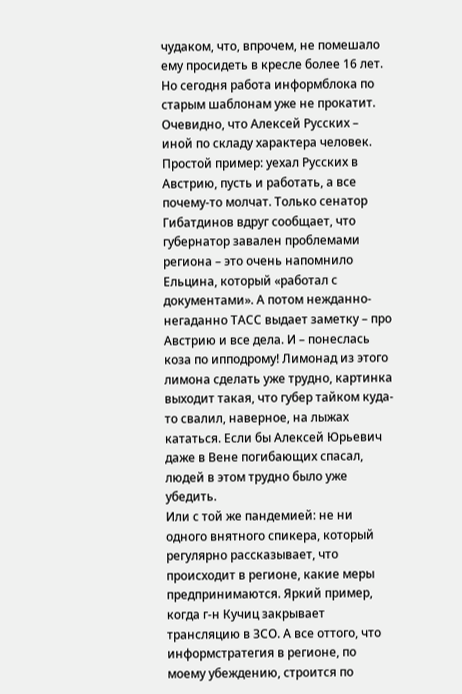чудаком, что, впрочем, не помешало ему просидеть в кресле более 16 лет.
Но сегодня работа информблока по старым шаблонам уже не прокатит. Очевидно, что Алексей Русских – иной по складу характера человек. Простой пример: уехал Русских в Австрию, пусть и работать, а все почему-то молчат. Только сенатор Гибатдинов вдруг сообщает, что губернатор завален проблемами региона – это очень напомнило Ельцина, который «работал с документами». А потом нежданно-негаданно ТАСС выдает заметку – про Австрию и все дела. И – понеслась коза по ипподрому! Лимонад из этого лимона сделать уже трудно, картинка выходит такая, что губер тайком куда-то свалил, наверное, на лыжах кататься. Если бы Алексей Юрьевич даже в Вене погибающих спасал, людей в этом трудно было уже убедить.
Или с той же пандемией: не ни одного внятного спикера, который регулярно рассказывает, что происходит в регионе, какие меры предпринимаются. Яркий пример, когда г-н Кучиц закрывает трансляцию в ЗСО. А все оттого, что информстратегия в регионе, по моему убеждению, строится по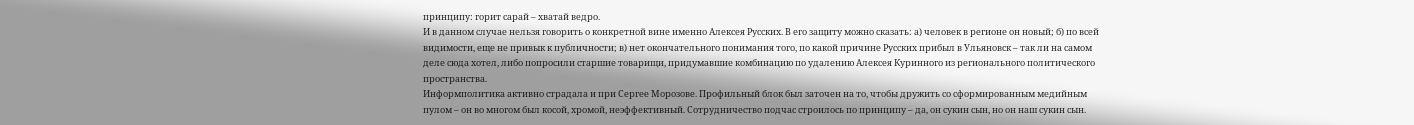принципу: горит сарай – хватай ведро.
И в данном случае нельзя говорить о конкретной вине именно Алексея Русских. В его защиту можно сказать: а) человек в регионе он новый; б) по всей видимости, еще не привык к публичности; в) нет окончательного понимания того, по какой причине Русских прибыл в Ульяновск – так ли на самом деле сюда хотел, либо попросили старшие товарищи, придумавшие комбинацию по удалению Алексея Куринного из регионального политического пространства.
Информполитика активно страдала и при Сергее Морозове. Профильный блок был заточен на то, чтобы дружить со сформированным медийным пулом – он во многом был косой, хромой, неэффективный. Сотрудничество подчас строилось по принципу – да, он сукин сын, но он наш сукин сын.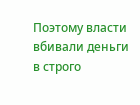Поэтому власти вбивали деньги в строго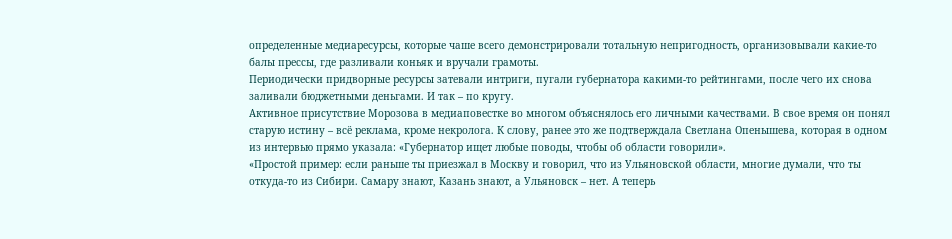определенные медиаресурсы, которые чаше всего демонстрировали тотальную непригодность, организовывали какие-то балы прессы, где разливали коньяк и вручали грамоты.
Периодически придворные ресурсы затевали интриги, пугали губернатора какими-то рейтингами, после чего их снова заливали бюджетными деньгами. И так – по кругу.
Активное присутствие Морозова в медиаповестке во многом объяснялось его личными качествами. В свое время он понял старую истину – всё реклама, кроме некролога. К слову, ранее это же подтверждала Светлана Опенышева, которая в одном из интервью прямо указала: «Губернатор ищет любые поводы, чтобы об области говорили».
«Простой пример: если раньше ты приезжал в Москву и говорил, что из Ульяновской области, многие думали, что ты откуда-то из Сибири. Самару знают, Казань знают, а Ульяновск – нет. А теперь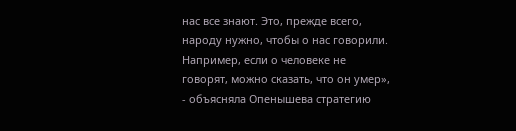нас все знают. Это, прежде всего, народу нужно, чтобы о нас говорили. Например, если о человеке не говорят, можно сказать, что он умер», - объясняла Опенышева стратегию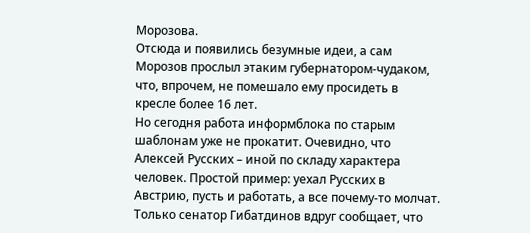Морозова.
Отсюда и появились безумные идеи, а сам Морозов прослыл этаким губернатором-чудаком, что, впрочем, не помешало ему просидеть в кресле более 16 лет.
Но сегодня работа информблока по старым шаблонам уже не прокатит. Очевидно, что Алексей Русских – иной по складу характера человек. Простой пример: уехал Русских в Австрию, пусть и работать, а все почему-то молчат. Только сенатор Гибатдинов вдруг сообщает, что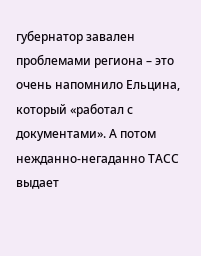губернатор завален проблемами региона – это очень напомнило Ельцина, который «работал с документами». А потом нежданно-негаданно ТАСС выдает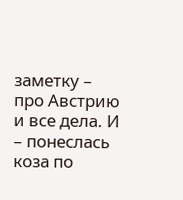заметку – про Австрию и все дела. И – понеслась коза по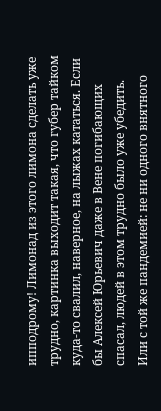ипподрому! Лимонад из этого лимона сделать уже трудно, картинка выходит такая, что губер тайком куда-то свалил, наверное, на лыжах кататься. Если бы Алексей Юрьевич даже в Вене погибающих спасал, людей в этом трудно было уже убедить.
Или с той же пандемией: не ни одного внятного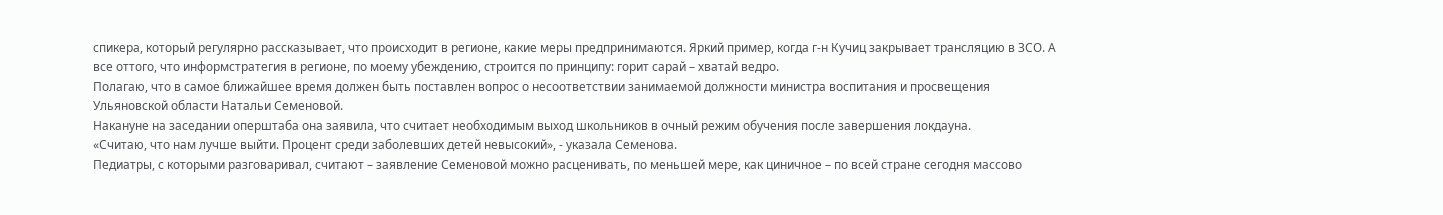спикера, который регулярно рассказывает, что происходит в регионе, какие меры предпринимаются. Яркий пример, когда г-н Кучиц закрывает трансляцию в ЗСО. А все оттого, что информстратегия в регионе, по моему убеждению, строится по принципу: горит сарай – хватай ведро.
Полагаю, что в самое ближайшее время должен быть поставлен вопрос о несоответствии занимаемой должности министра воспитания и просвещения Ульяновской области Натальи Семеновой.
Накануне на заседании оперштаба она заявила, что считает необходимым выход школьников в очный режим обучения после завершения локдауна.
«Считаю, что нам лучше выйти. Процент среди заболевших детей невысокий», - указала Семенова.
Педиатры, с которыми разговаривал, считают – заявление Семеновой можно расценивать, по меньшей мере, как циничное – по всей стране сегодня массово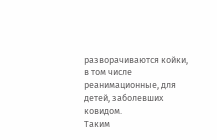разворачиваются койки, в том числе реанимационные, для детей, заболевших ковидом.
Таким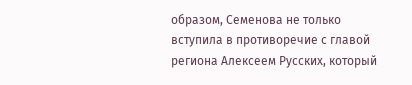образом, Семенова не только вступила в противоречие с главой региона Алексеем Русских, который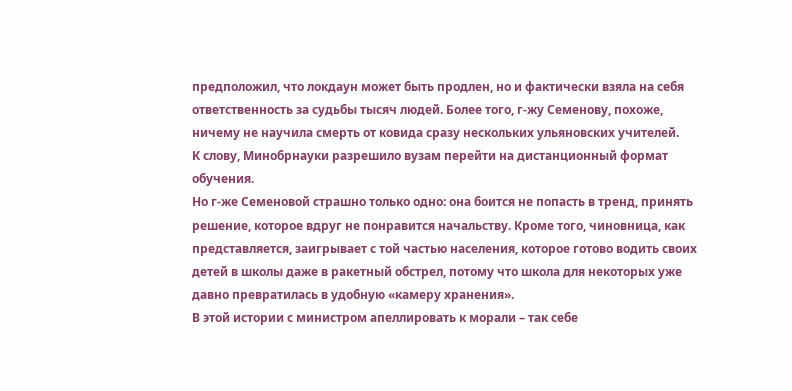предположил, что локдаун может быть продлен, но и фактически взяла на себя ответственность за судьбы тысяч людей. Более того, г-жу Семенову, похоже, ничему не научила смерть от ковида сразу нескольких ульяновских учителей.
К слову, Минобрнауки разрешило вузам перейти на дистанционный формат обучения.
Но г-же Семеновой страшно только одно: она боится не попасть в тренд, принять решение, которое вдруг не понравится начальству. Кроме того, чиновница, как представляется, заигрывает с той частью населения, которое готово водить своих детей в школы даже в ракетный обстрел, потому что школа для некоторых уже давно превратилась в удобную «камеру хранения».
В этой истории с министром апеллировать к морали – так себе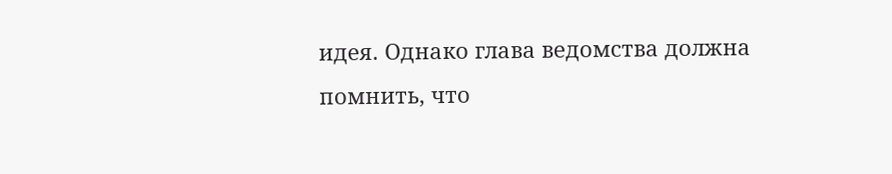идея. Однако глава ведомства должна помнить, что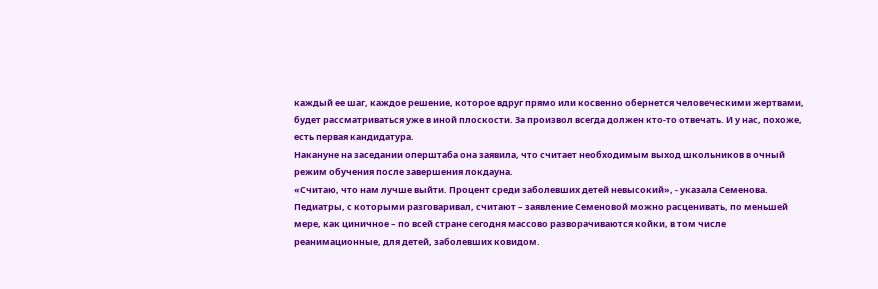каждый ее шаг, каждое решение, которое вдруг прямо или косвенно обернется человеческими жертвами, будет рассматриваться уже в иной плоскости. За произвол всегда должен кто-то отвечать. И у нас, похоже, есть первая кандидатура.
Накануне на заседании оперштаба она заявила, что считает необходимым выход школьников в очный режим обучения после завершения локдауна.
«Считаю, что нам лучше выйти. Процент среди заболевших детей невысокий», - указала Семенова.
Педиатры, с которыми разговаривал, считают – заявление Семеновой можно расценивать, по меньшей мере, как циничное – по всей стране сегодня массово разворачиваются койки, в том числе реанимационные, для детей, заболевших ковидом.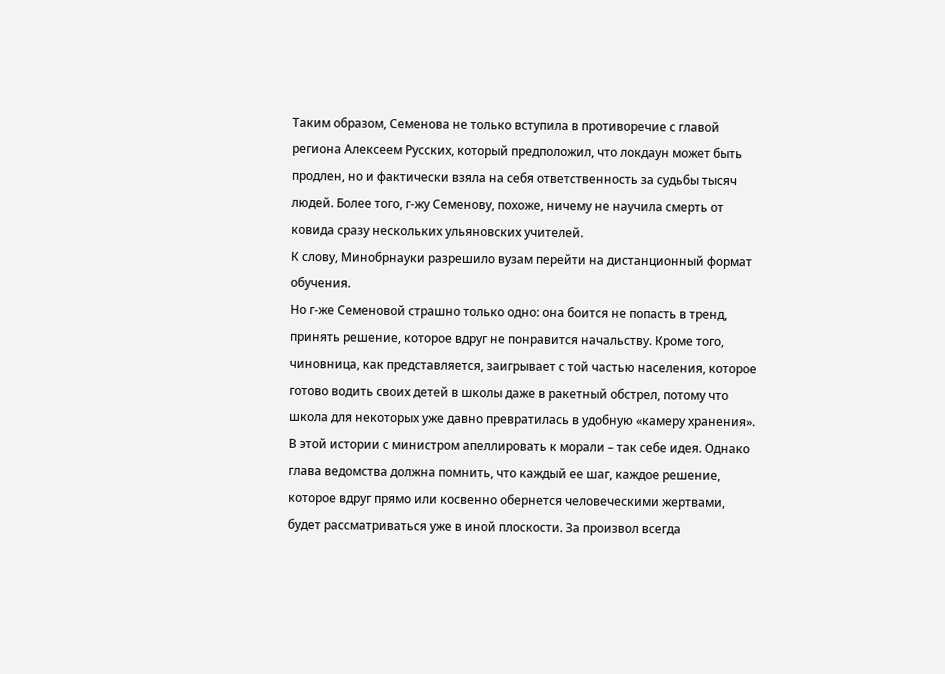Таким образом, Семенова не только вступила в противоречие с главой региона Алексеем Русских, который предположил, что локдаун может быть продлен, но и фактически взяла на себя ответственность за судьбы тысяч людей. Более того, г-жу Семенову, похоже, ничему не научила смерть от ковида сразу нескольких ульяновских учителей.
К слову, Минобрнауки разрешило вузам перейти на дистанционный формат обучения.
Но г-же Семеновой страшно только одно: она боится не попасть в тренд, принять решение, которое вдруг не понравится начальству. Кроме того, чиновница, как представляется, заигрывает с той частью населения, которое готово водить своих детей в школы даже в ракетный обстрел, потому что школа для некоторых уже давно превратилась в удобную «камеру хранения».
В этой истории с министром апеллировать к морали – так себе идея. Однако глава ведомства должна помнить, что каждый ее шаг, каждое решение, которое вдруг прямо или косвенно обернется человеческими жертвами, будет рассматриваться уже в иной плоскости. За произвол всегда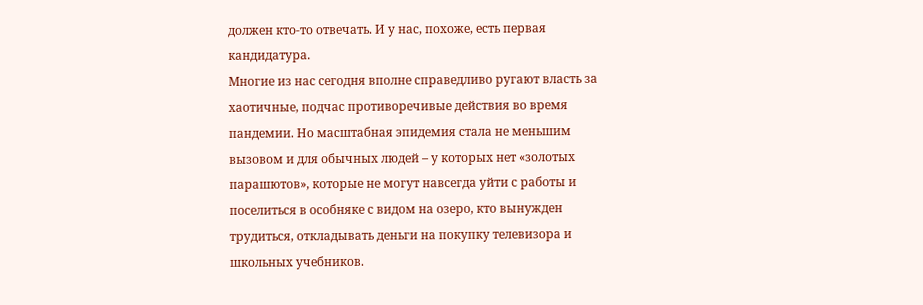должен кто-то отвечать. И у нас, похоже, есть первая кандидатура.
Многие из нас сегодня вполне справедливо ругают власть за хаотичные, подчас противоречивые действия во время пандемии. Но масштабная эпидемия стала не меньшим вызовом и для обычных людей – у которых нет «золотых парашютов», которые не могут навсегда уйти с работы и поселиться в особняке с видом на озеро, кто вынужден трудиться, откладывать деньги на покупку телевизора и школьных учебников.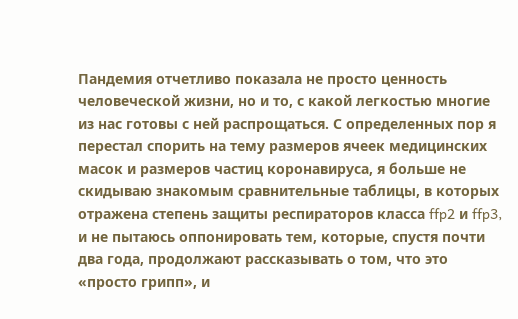Пандемия отчетливо показала не просто ценность человеческой жизни, но и то, с какой легкостью многие из нас готовы с ней распрощаться. С определенных пор я перестал спорить на тему размеров ячеек медицинских масок и размеров частиц коронавируса, я больше не скидываю знакомым сравнительные таблицы, в которых отражена степень защиты респираторов класса ffp2 и ffp3, и не пытаюсь оппонировать тем, которые, спустя почти два года, продолжают рассказывать о том, что это «просто грипп», и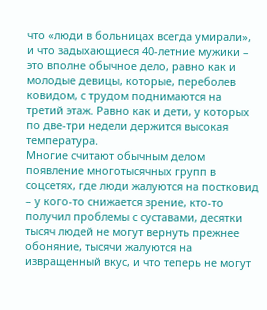что «люди в больницах всегда умирали», и что задыхающиеся 40-летние мужики – это вполне обычное дело, равно как и молодые девицы, которые, переболев ковидом, с трудом поднимаются на третий этаж. Равно как и дети, у которых по две-три недели держится высокая температура.
Многие считают обычным делом появление многотысячных групп в соцсетях, где люди жалуются на постковид – у кого-то снижается зрение, кто-то получил проблемы с суставами, десятки тысяч людей не могут вернуть прежнее обоняние, тысячи жалуются на извращенный вкус, и что теперь не могут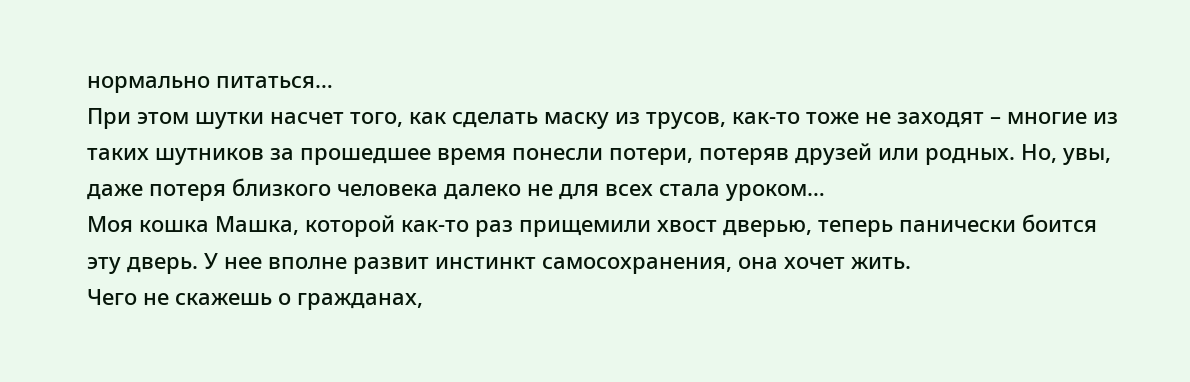нормально питаться…
При этом шутки насчет того, как сделать маску из трусов, как-то тоже не заходят – многие из таких шутников за прошедшее время понесли потери, потеряв друзей или родных. Но, увы, даже потеря близкого человека далеко не для всех стала уроком…
Моя кошка Машка, которой как-то раз прищемили хвост дверью, теперь панически боится эту дверь. У нее вполне развит инстинкт самосохранения, она хочет жить.
Чего не скажешь о гражданах,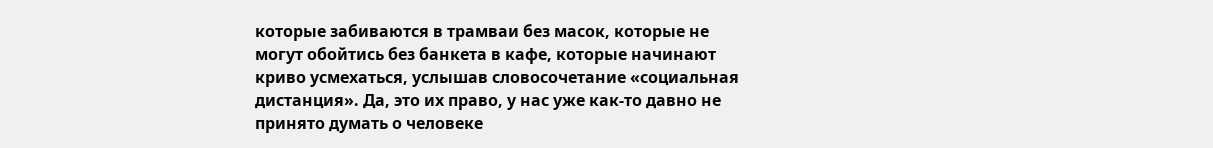которые забиваются в трамваи без масок, которые не могут обойтись без банкета в кафе, которые начинают криво усмехаться, услышав словосочетание «социальная дистанция». Да, это их право, у нас уже как-то давно не принято думать о человеке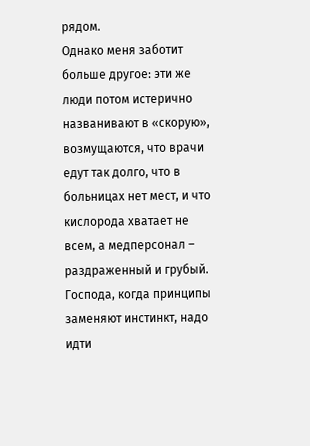рядом.
Однако меня заботит больше другое: эти же люди потом истерично названивают в «скорую», возмущаются, что врачи едут так долго, что в больницах нет мест, и что кислорода хватает не всем, а медперсонал – раздраженный и грубый.
Господа, когда принципы заменяют инстинкт, надо идти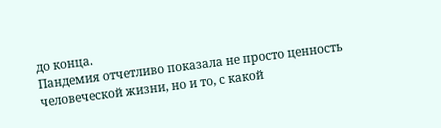до конца.
Пандемия отчетливо показала не просто ценность человеческой жизни, но и то, с какой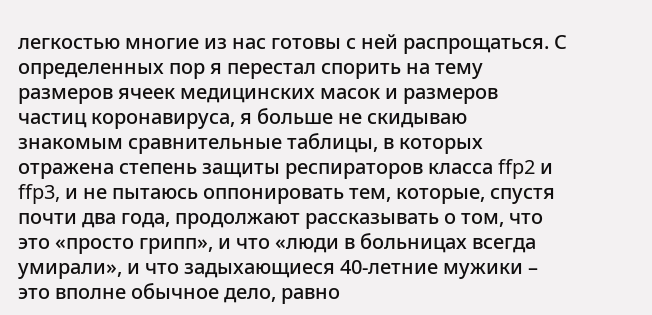легкостью многие из нас готовы с ней распрощаться. С определенных пор я перестал спорить на тему размеров ячеек медицинских масок и размеров частиц коронавируса, я больше не скидываю знакомым сравнительные таблицы, в которых отражена степень защиты респираторов класса ffp2 и ffp3, и не пытаюсь оппонировать тем, которые, спустя почти два года, продолжают рассказывать о том, что это «просто грипп», и что «люди в больницах всегда умирали», и что задыхающиеся 40-летние мужики – это вполне обычное дело, равно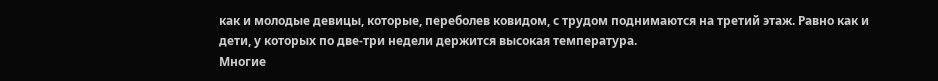как и молодые девицы, которые, переболев ковидом, с трудом поднимаются на третий этаж. Равно как и дети, у которых по две-три недели держится высокая температура.
Многие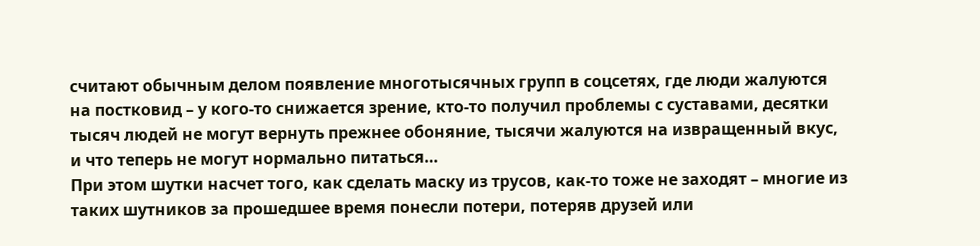считают обычным делом появление многотысячных групп в соцсетях, где люди жалуются на постковид – у кого-то снижается зрение, кто-то получил проблемы с суставами, десятки тысяч людей не могут вернуть прежнее обоняние, тысячи жалуются на извращенный вкус, и что теперь не могут нормально питаться…
При этом шутки насчет того, как сделать маску из трусов, как-то тоже не заходят – многие из таких шутников за прошедшее время понесли потери, потеряв друзей или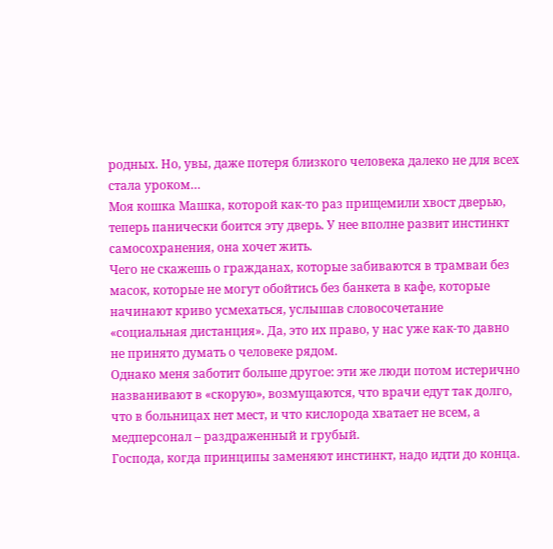родных. Но, увы, даже потеря близкого человека далеко не для всех стала уроком…
Моя кошка Машка, которой как-то раз прищемили хвост дверью, теперь панически боится эту дверь. У нее вполне развит инстинкт самосохранения, она хочет жить.
Чего не скажешь о гражданах, которые забиваются в трамваи без масок, которые не могут обойтись без банкета в кафе, которые начинают криво усмехаться, услышав словосочетание «социальная дистанция». Да, это их право, у нас уже как-то давно не принято думать о человеке рядом.
Однако меня заботит больше другое: эти же люди потом истерично названивают в «скорую», возмущаются, что врачи едут так долго, что в больницах нет мест, и что кислорода хватает не всем, а медперсонал – раздраженный и грубый.
Господа, когда принципы заменяют инстинкт, надо идти до конца.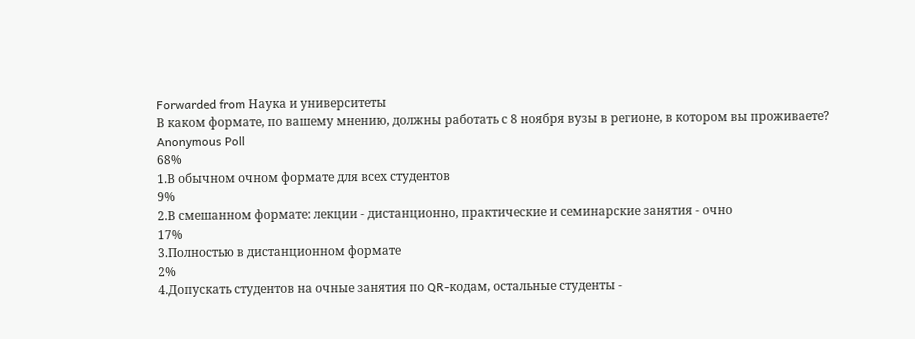Forwarded from Наука и университеты
В каком формате, по вашему мнению, должны работать с 8 ноября вузы в регионе, в котором вы проживаете?
Anonymous Poll
68%
1.В обычном очном формате для всех студентов
9%
2.В смешанном формате: лекции - дистанционно, практические и семинарские занятия - очно
17%
3.Полностью в дистанционном формате
2%
4.Допускать студентов на очные занятия по QR-кодам, остальные студенты -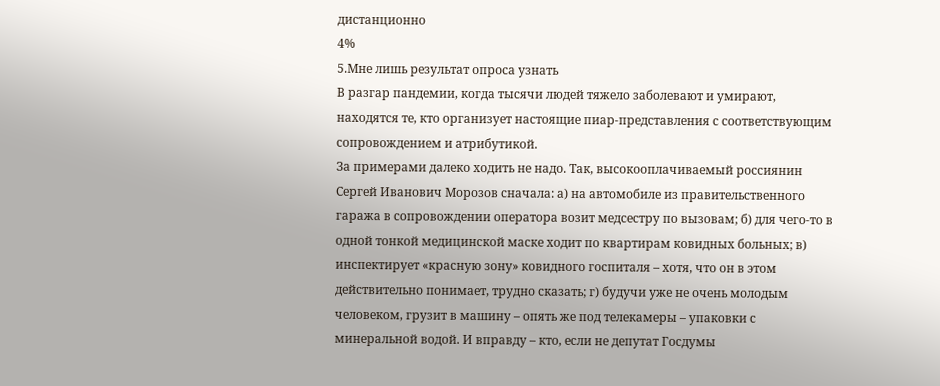дистанционно
4%
5.Мне лишь результат опроса узнать
В разгар пандемии, когда тысячи людей тяжело заболевают и умирают, находятся те, кто организует настоящие пиар-представления с соответствующим сопровождением и атрибутикой.
За примерами далеко ходить не надо. Так, высокооплачиваемый россиянин Сергей Иванович Морозов сначала: а) на автомобиле из правительственного гаража в сопровождении оператора возит медсестру по вызовам; б) для чего-то в одной тонкой медицинской маске ходит по квартирам ковидных больных; в) инспектирует «красную зону» ковидного госпиталя – хотя, что он в этом действительно понимает, трудно сказать; г) будучи уже не очень молодым человеком, грузит в машину – опять же под телекамеры – упаковки с минеральной водой. И вправду – кто, если не депутат Госдумы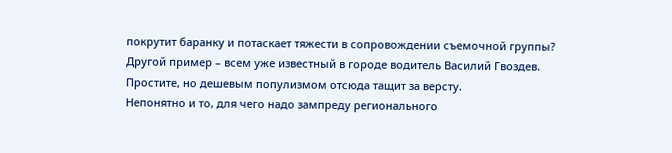покрутит баранку и потаскает тяжести в сопровождении съемочной группы?
Другой пример – всем уже известный в городе водитель Василий Гвоздев. Простите, но дешевым популизмом отсюда тащит за версту.
Непонятно и то, для чего надо зампреду регионального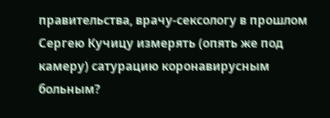правительства, врачу-сексологу в прошлом Сергею Кучицу измерять (опять же под камеру) сатурацию коронавирусным больным?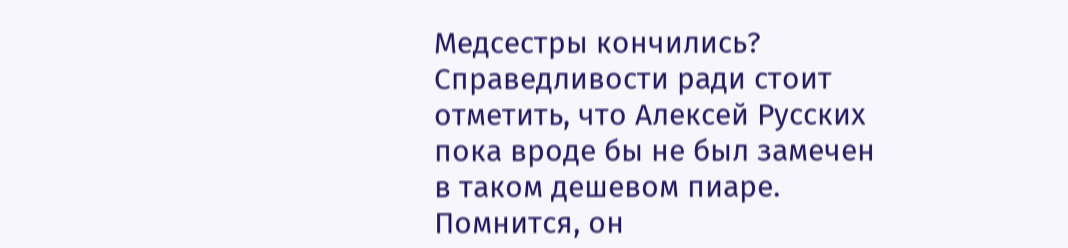Медсестры кончились?
Справедливости ради стоит отметить, что Алексей Русских пока вроде бы не был замечен в таком дешевом пиаре. Помнится, он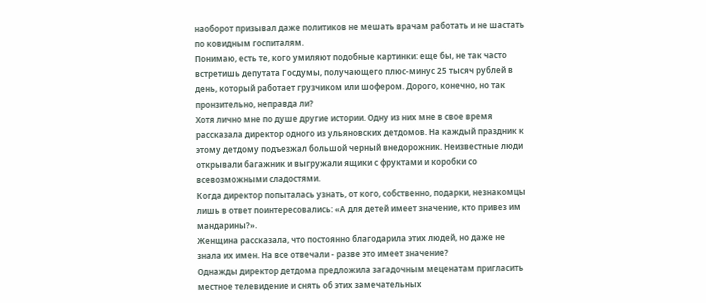наоборот призывал даже политиков не мешать врачам работать и не шастать по ковидным госпиталям.
Понимаю, есть те, кого умиляют подобные картинки: еще бы, не так часто встретишь депутата Госдумы, получающего плюс-минус 25 тысяч рублей в день, который работает грузчиком или шофером. Дорого, конечно, но так пронзительно, неправда ли?
Хотя лично мне по душе другие истории. Одну из них мне в свое время рассказала директор одного из ульяновских детдомов. На каждый праздник к этому детдому подъезжал большой черный внедорожник. Неизвестные люди открывали багажник и выгружали ящики с фруктами и коробки со всевозможными сладостями.
Когда директор попыталась узнать, от кого, собственно, подарки, незнакомцы лишь в ответ поинтересовались: «А для детей имеет значение, кто привез им мандарины?».
Женщина рассказала, что постоянно благодарила этих людей, но даже не знала их имен. На все отвечали - разве это имеет значение?
Однажды директор детдома предложила загадочным меценатам пригласить местное телевидение и снять об этих замечательных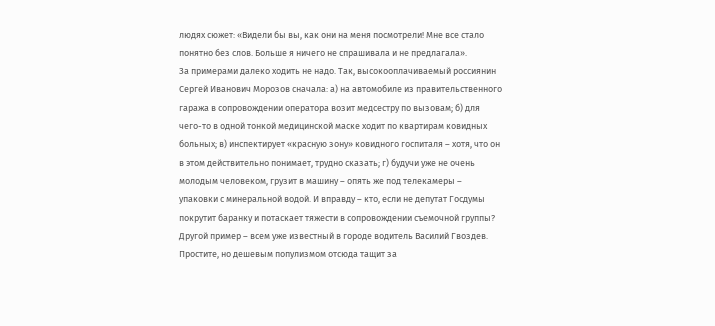людях сюжет: «Видели бы вы, как они на меня посмотрели! Мне все стало понятно без слов. Больше я ничего не спрашивала и не предлагала».
За примерами далеко ходить не надо. Так, высокооплачиваемый россиянин Сергей Иванович Морозов сначала: а) на автомобиле из правительственного гаража в сопровождении оператора возит медсестру по вызовам; б) для чего-то в одной тонкой медицинской маске ходит по квартирам ковидных больных; в) инспектирует «красную зону» ковидного госпиталя – хотя, что он в этом действительно понимает, трудно сказать; г) будучи уже не очень молодым человеком, грузит в машину – опять же под телекамеры – упаковки с минеральной водой. И вправду – кто, если не депутат Госдумы покрутит баранку и потаскает тяжести в сопровождении съемочной группы?
Другой пример – всем уже известный в городе водитель Василий Гвоздев. Простите, но дешевым популизмом отсюда тащит за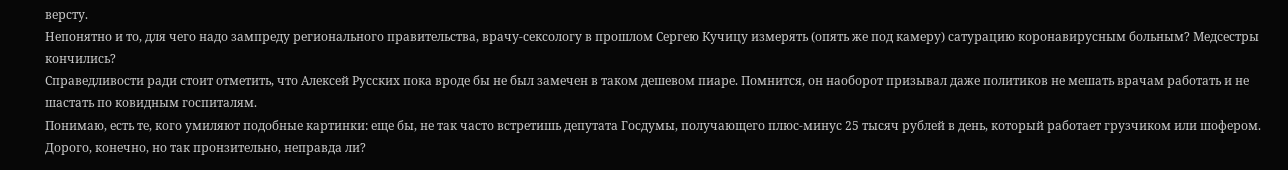версту.
Непонятно и то, для чего надо зампреду регионального правительства, врачу-сексологу в прошлом Сергею Кучицу измерять (опять же под камеру) сатурацию коронавирусным больным? Медсестры кончились?
Справедливости ради стоит отметить, что Алексей Русских пока вроде бы не был замечен в таком дешевом пиаре. Помнится, он наоборот призывал даже политиков не мешать врачам работать и не шастать по ковидным госпиталям.
Понимаю, есть те, кого умиляют подобные картинки: еще бы, не так часто встретишь депутата Госдумы, получающего плюс-минус 25 тысяч рублей в день, который работает грузчиком или шофером. Дорого, конечно, но так пронзительно, неправда ли?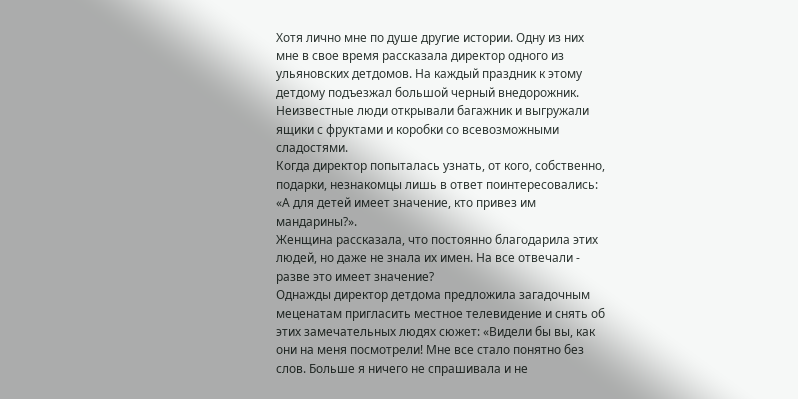Хотя лично мне по душе другие истории. Одну из них мне в свое время рассказала директор одного из ульяновских детдомов. На каждый праздник к этому детдому подъезжал большой черный внедорожник. Неизвестные люди открывали багажник и выгружали ящики с фруктами и коробки со всевозможными сладостями.
Когда директор попыталась узнать, от кого, собственно, подарки, незнакомцы лишь в ответ поинтересовались: «А для детей имеет значение, кто привез им мандарины?».
Женщина рассказала, что постоянно благодарила этих людей, но даже не знала их имен. На все отвечали - разве это имеет значение?
Однажды директор детдома предложила загадочным меценатам пригласить местное телевидение и снять об этих замечательных людях сюжет: «Видели бы вы, как они на меня посмотрели! Мне все стало понятно без слов. Больше я ничего не спрашивала и не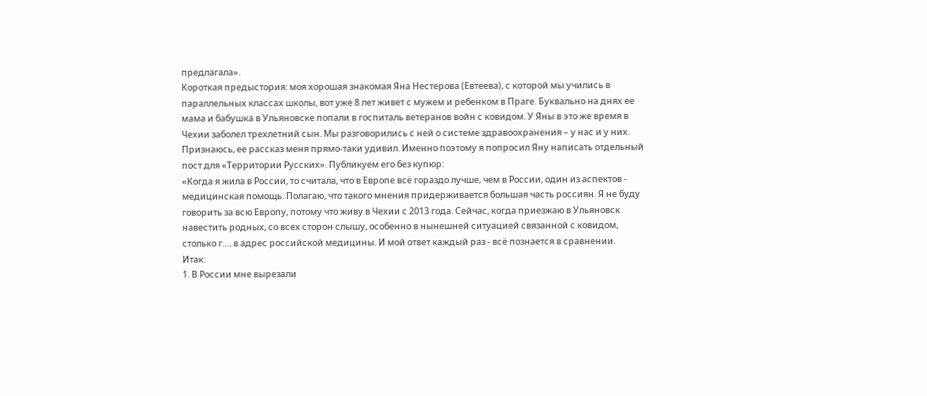предлагала».
Короткая предыстория: моя хорошая знакомая Яна Нестерова (Евтеева), с которой мы учились в параллельных классах школы, вот уже 8 лет живет с мужем и ребенком в Праге. Буквально на днях ее мама и бабушка в Ульяновске попали в госпиталь ветеранов войн с ковидом. У Яны в это же время в Чехии заболел трехлетний сын. Мы разговорились с ней о системе здравоохранения – у нас и у них. Признаюсь, ее рассказ меня прямо-таки удивил. Именно поэтому я попросил Яну написать отдельный пост для «Территории Русских». Публикуем его без купюр:
«Когда я жила в России, то считала, что в Европе всё гораздо лучше, чем в России, один из аспектов - медицинская помощь. Полагаю, что такого мнения придерживается большая часть россиян. Я не буду говорить за всю Европу, потому что живу в Чехии с 2013 года. Сейчас, когда приезжаю в Ульяновск навестить родных, со всех сторон слышу, особенно в нынешней ситуацией связанной с ковидом, столько г…. в адрес российской медицины. И мой ответ каждый раз - всё познается в сравнении.
Итак:
1. В России мне вырезали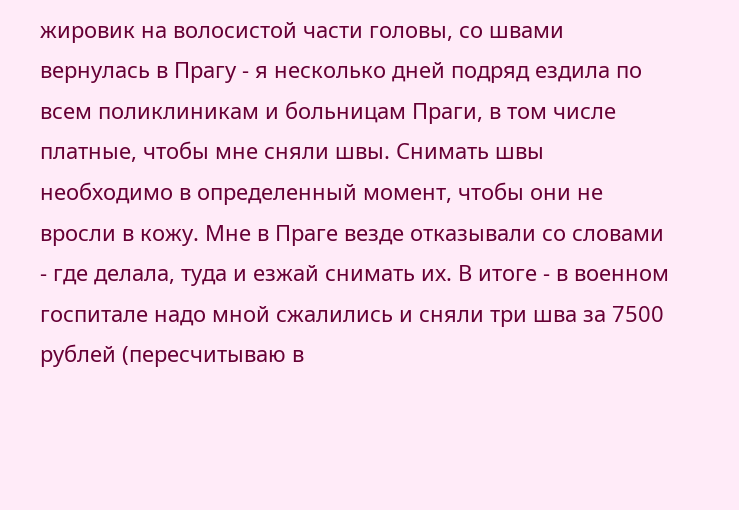жировик на волосистой части головы, со швами вернулась в Прагу - я несколько дней подряд ездила по всем поликлиникам и больницам Праги, в том числе платные, чтобы мне сняли швы. Снимать швы необходимо в определенный момент, чтобы они не вросли в кожу. Мне в Праге везде отказывали со словами - где делала, туда и езжай снимать их. В итоге - в военном госпитале надо мной сжалились и сняли три шва за 7500 рублей (пересчитываю в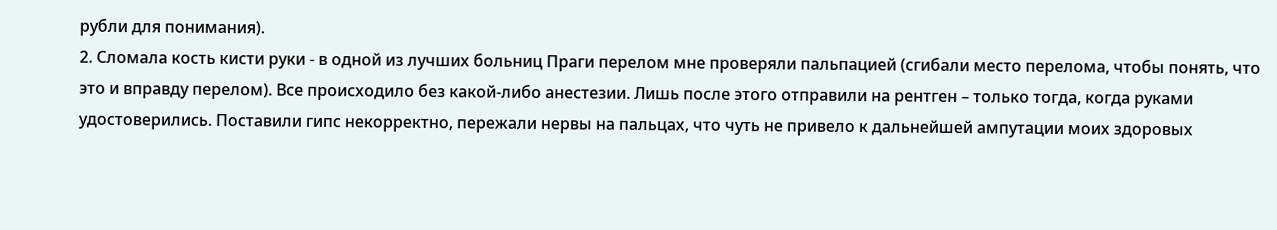рубли для понимания).
2. Сломала кость кисти руки - в одной из лучших больниц Праги перелом мне проверяли пальпацией (сгибали место перелома, чтобы понять, что это и вправду перелом). Все происходило без какой-либо анестезии. Лишь после этого отправили на рентген – только тогда, когда руками удостоверились. Поставили гипс некорректно, пережали нервы на пальцах, что чуть не привело к дальнейшей ампутации моих здоровых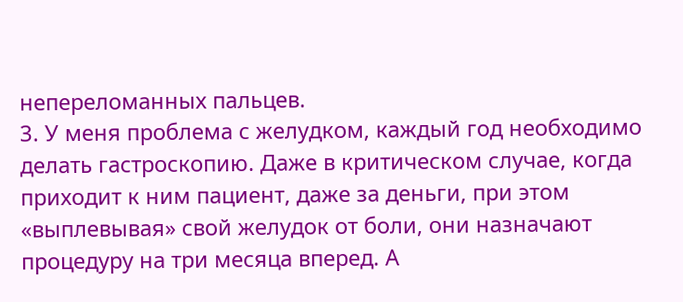непереломанных пальцев.
3. У меня проблема с желудком, каждый год необходимо делать гастроскопию. Даже в критическом случае, когда приходит к ним пациент, даже за деньги, при этом «выплевывая» свой желудок от боли, они назначают процедуру на три месяца вперед. А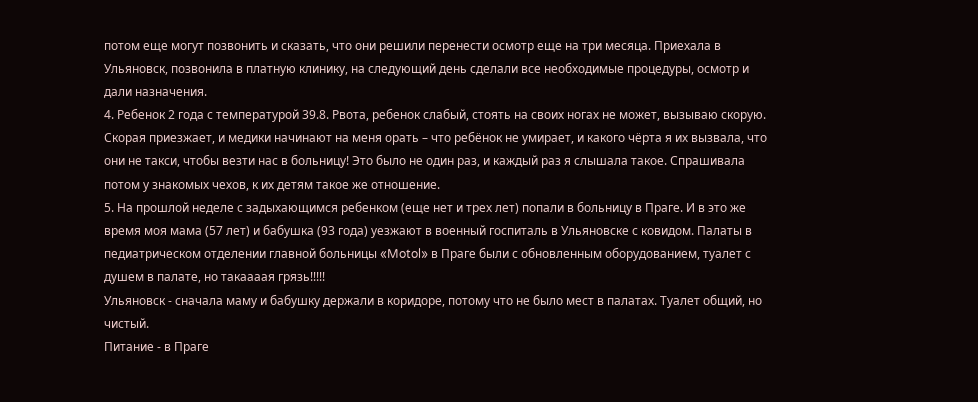потом еще могут позвонить и сказать, что они решили перенести осмотр еще на три месяца. Приехала в Ульяновск, позвонила в платную клинику, на следующий день сделали все необходимые процедуры, осмотр и дали назначения.
4. Ребенок 2 года с температурой 39.8. Рвота, ребенок слабый, стоять на своих ногах не может, вызываю скорую. Скорая приезжает, и медики начинают на меня орать – что ребёнок не умирает, и какого чёрта я их вызвала, что они не такси, чтобы везти нас в больницу! Это было не один раз, и каждый раз я слышала такое. Спрашивала потом у знакомых чехов, к их детям такое же отношение.
5. На прошлой неделе с задыхающимся ребенком (еще нет и трех лет) попали в больницу в Праге. И в это же время моя мама (57 лет) и бабушка (93 года) уезжают в военный госпиталь в Ульяновске с ковидом. Палаты в педиатрическом отделении главной больницы «Motol» в Праге были с обновленным оборудованием, туалет с душем в палате, но такаааая грязь!!!!!
Ульяновск - сначала маму и бабушку держали в коридоре, потому что не было мест в палатах. Туалет общий, но чистый.
Питание - в Праге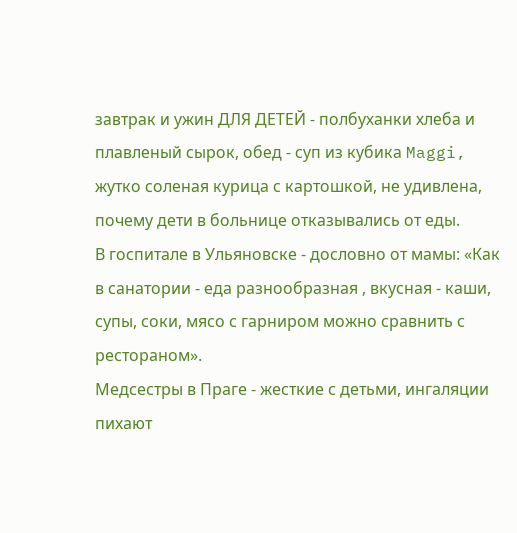завтрак и ужин ДЛЯ ДЕТЕЙ - полбуханки хлеба и плавленый сырок, обед - суп из кубика Maggi, жутко соленая курица с картошкой, не удивлена, почему дети в больнице отказывались от еды.
В госпитале в Ульяновске - дословно от мамы: «Как в санатории - еда разнообразная , вкусная - каши, супы, соки, мясо с гарниром можно сравнить с рестораном».
Медсестры в Праге - жесткие с детьми, ингаляции пихают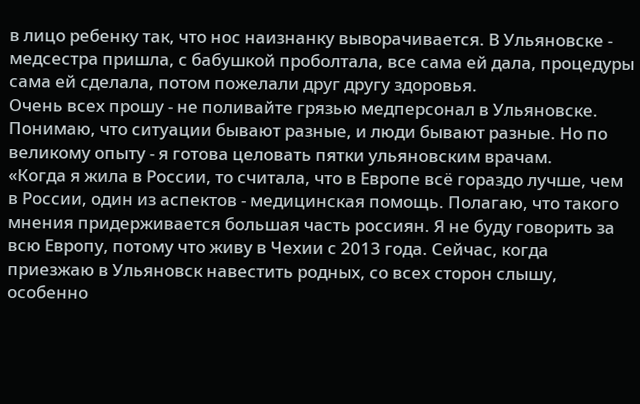в лицо ребенку так, что нос наизнанку выворачивается. В Ульяновске - медсестра пришла, с бабушкой проболтала, все сама ей дала, процедуры сама ей сделала, потом пожелали друг другу здоровья.
Очень всех прошу - не поливайте грязью медперсонал в Ульяновске. Понимаю, что ситуации бывают разные, и люди бывают разные. Но по великому опыту - я готова целовать пятки ульяновским врачам.
«Когда я жила в России, то считала, что в Европе всё гораздо лучше, чем в России, один из аспектов - медицинская помощь. Полагаю, что такого мнения придерживается большая часть россиян. Я не буду говорить за всю Европу, потому что живу в Чехии с 2013 года. Сейчас, когда приезжаю в Ульяновск навестить родных, со всех сторон слышу, особенно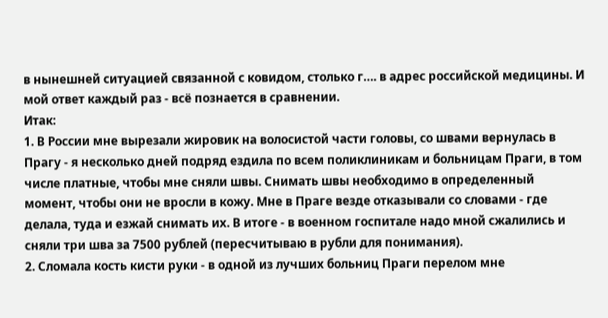в нынешней ситуацией связанной с ковидом, столько г…. в адрес российской медицины. И мой ответ каждый раз - всё познается в сравнении.
Итак:
1. В России мне вырезали жировик на волосистой части головы, со швами вернулась в Прагу - я несколько дней подряд ездила по всем поликлиникам и больницам Праги, в том числе платные, чтобы мне сняли швы. Снимать швы необходимо в определенный момент, чтобы они не вросли в кожу. Мне в Праге везде отказывали со словами - где делала, туда и езжай снимать их. В итоге - в военном госпитале надо мной сжалились и сняли три шва за 7500 рублей (пересчитываю в рубли для понимания).
2. Сломала кость кисти руки - в одной из лучших больниц Праги перелом мне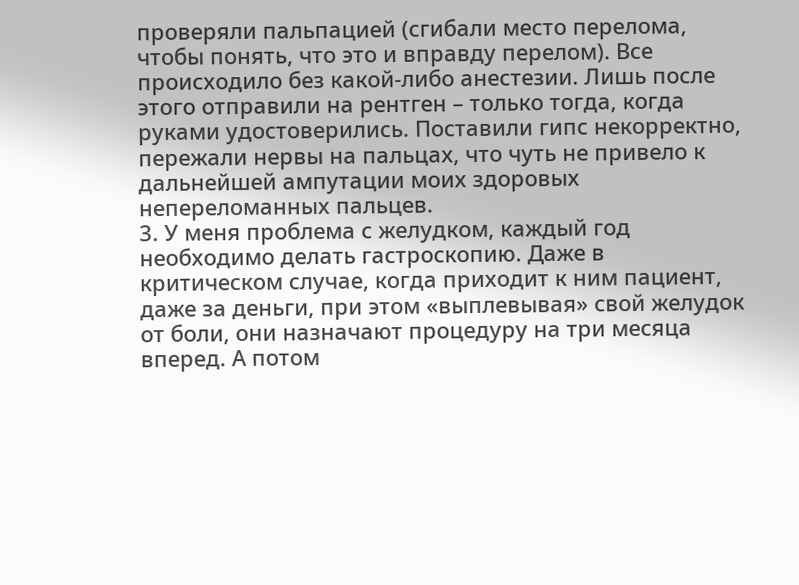проверяли пальпацией (сгибали место перелома, чтобы понять, что это и вправду перелом). Все происходило без какой-либо анестезии. Лишь после этого отправили на рентген – только тогда, когда руками удостоверились. Поставили гипс некорректно, пережали нервы на пальцах, что чуть не привело к дальнейшей ампутации моих здоровых непереломанных пальцев.
3. У меня проблема с желудком, каждый год необходимо делать гастроскопию. Даже в критическом случае, когда приходит к ним пациент, даже за деньги, при этом «выплевывая» свой желудок от боли, они назначают процедуру на три месяца вперед. А потом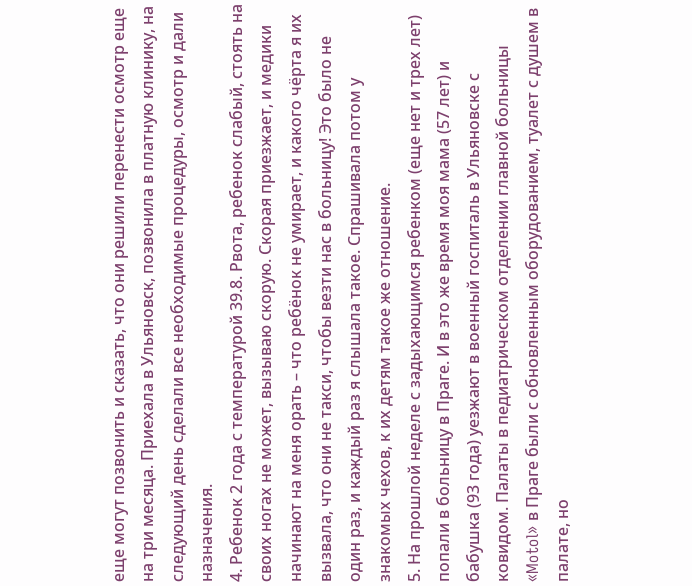еще могут позвонить и сказать, что они решили перенести осмотр еще на три месяца. Приехала в Ульяновск, позвонила в платную клинику, на следующий день сделали все необходимые процедуры, осмотр и дали назначения.
4. Ребенок 2 года с температурой 39.8. Рвота, ребенок слабый, стоять на своих ногах не может, вызываю скорую. Скорая приезжает, и медики начинают на меня орать – что ребёнок не умирает, и какого чёрта я их вызвала, что они не такси, чтобы везти нас в больницу! Это было не один раз, и каждый раз я слышала такое. Спрашивала потом у знакомых чехов, к их детям такое же отношение.
5. На прошлой неделе с задыхающимся ребенком (еще нет и трех лет) попали в больницу в Праге. И в это же время моя мама (57 лет) и бабушка (93 года) уезжают в военный госпиталь в Ульяновске с ковидом. Палаты в педиатрическом отделении главной больницы «Motol» в Праге были с обновленным оборудованием, туалет с душем в палате, но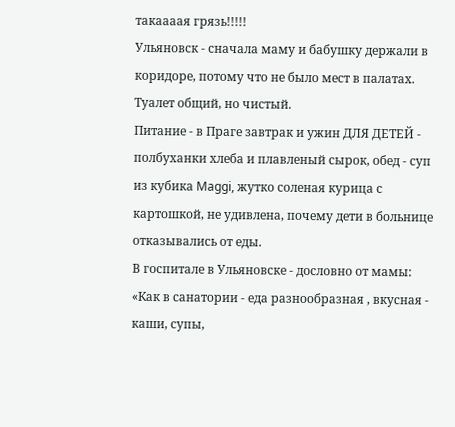такаааая грязь!!!!!
Ульяновск - сначала маму и бабушку держали в коридоре, потому что не было мест в палатах. Туалет общий, но чистый.
Питание - в Праге завтрак и ужин ДЛЯ ДЕТЕЙ - полбуханки хлеба и плавленый сырок, обед - суп из кубика Maggi, жутко соленая курица с картошкой, не удивлена, почему дети в больнице отказывались от еды.
В госпитале в Ульяновске - дословно от мамы: «Как в санатории - еда разнообразная , вкусная - каши, супы,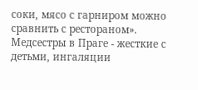соки, мясо с гарниром можно сравнить с рестораном».
Медсестры в Праге - жесткие с детьми, ингаляции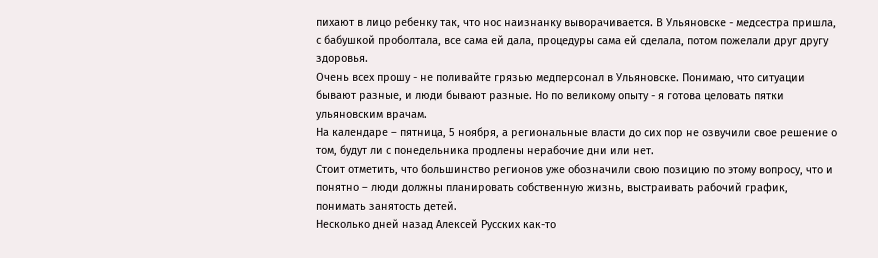пихают в лицо ребенку так, что нос наизнанку выворачивается. В Ульяновске - медсестра пришла, с бабушкой проболтала, все сама ей дала, процедуры сама ей сделала, потом пожелали друг другу здоровья.
Очень всех прошу - не поливайте грязью медперсонал в Ульяновске. Понимаю, что ситуации бывают разные, и люди бывают разные. Но по великому опыту - я готова целовать пятки ульяновским врачам.
На календаре – пятница, 5 ноября, а региональные власти до сих пор не озвучили свое решение о том, будут ли с понедельника продлены нерабочие дни или нет.
Стоит отметить, что большинство регионов уже обозначили свою позицию по этому вопросу, что и понятно – люди должны планировать собственную жизнь, выстраивать рабочий график, понимать занятость детей.
Несколько дней назад Алексей Русских как-то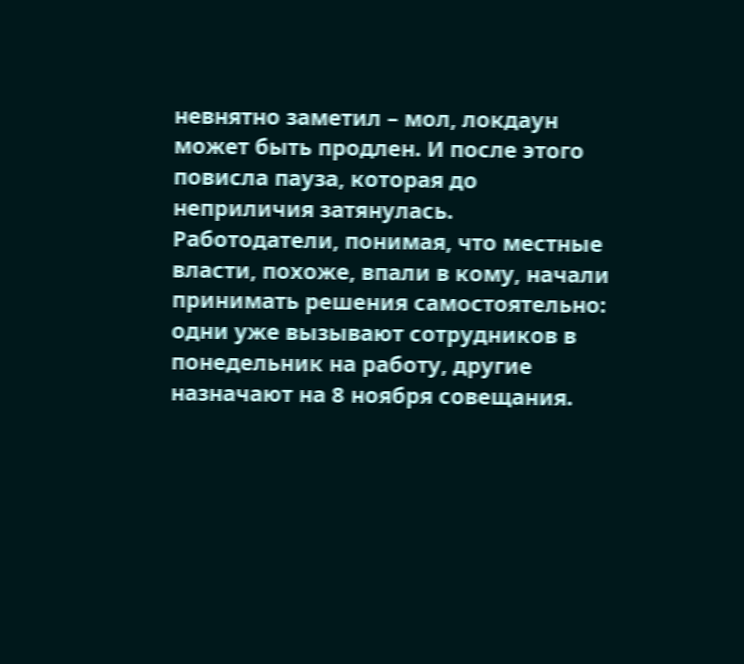невнятно заметил – мол, локдаун может быть продлен. И после этого повисла пауза, которая до неприличия затянулась.
Работодатели, понимая, что местные власти, похоже, впали в кому, начали принимать решения самостоятельно: одни уже вызывают сотрудников в понедельник на работу, другие назначают на 8 ноября совещания.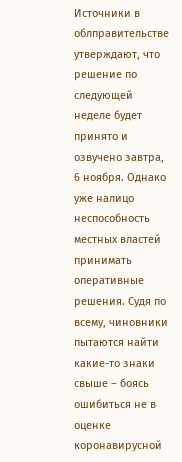Источники в облправительстве утверждают, что решение по следующей неделе будет принято и озвучено завтра, 6 ноября. Однако уже налицо неспособность местных властей принимать оперативные решения. Судя по всему, чиновники пытаются найти какие-то знаки свыше – боясь ошибиться не в оценке коронавирусной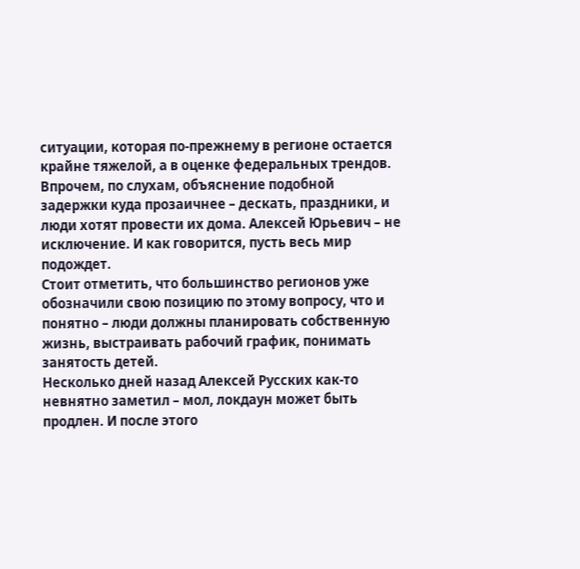ситуации, которая по-прежнему в регионе остается крайне тяжелой, а в оценке федеральных трендов.
Впрочем, по слухам, объяснение подобной задержки куда прозаичнее – дескать, праздники, и люди хотят провести их дома. Алексей Юрьевич – не исключение. И как говорится, пусть весь мир подождет.
Стоит отметить, что большинство регионов уже обозначили свою позицию по этому вопросу, что и понятно – люди должны планировать собственную жизнь, выстраивать рабочий график, понимать занятость детей.
Несколько дней назад Алексей Русских как-то невнятно заметил – мол, локдаун может быть продлен. И после этого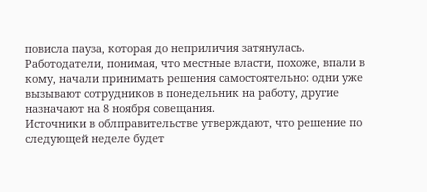повисла пауза, которая до неприличия затянулась.
Работодатели, понимая, что местные власти, похоже, впали в кому, начали принимать решения самостоятельно: одни уже вызывают сотрудников в понедельник на работу, другие назначают на 8 ноября совещания.
Источники в облправительстве утверждают, что решение по следующей неделе будет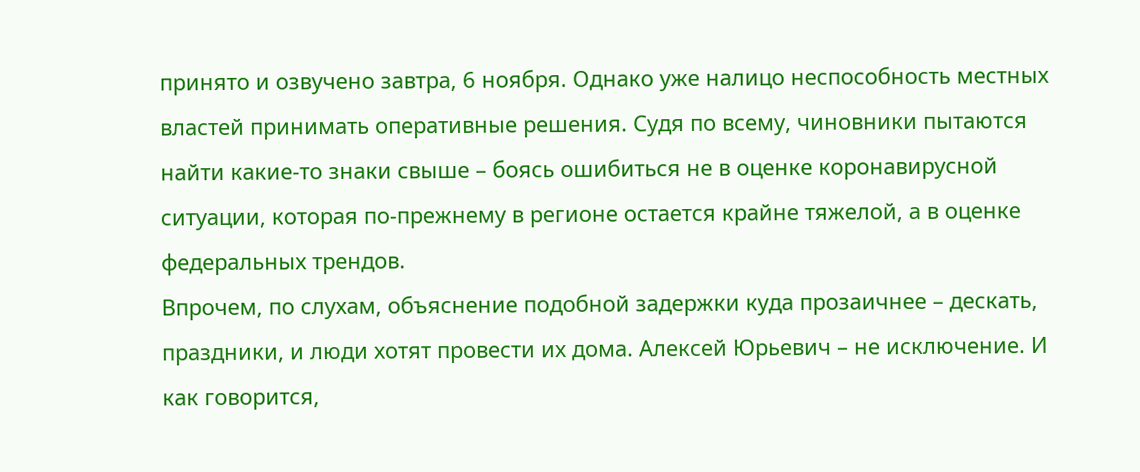принято и озвучено завтра, 6 ноября. Однако уже налицо неспособность местных властей принимать оперативные решения. Судя по всему, чиновники пытаются найти какие-то знаки свыше – боясь ошибиться не в оценке коронавирусной ситуации, которая по-прежнему в регионе остается крайне тяжелой, а в оценке федеральных трендов.
Впрочем, по слухам, объяснение подобной задержки куда прозаичнее – дескать, праздники, и люди хотят провести их дома. Алексей Юрьевич – не исключение. И как говорится,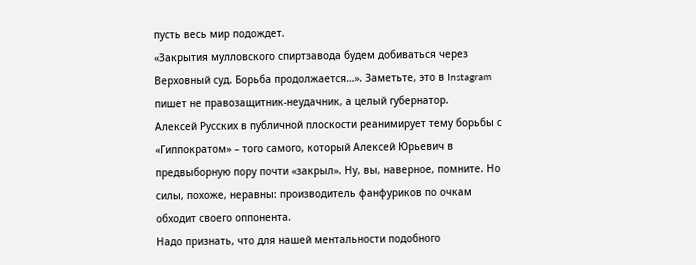пусть весь мир подождет.
«Закрытия мулловского спиртзавода будем добиваться через Верховный суд. Борьба продолжается…». Заметьте, это в Instagram пишет не правозащитник-неудачник, а целый губернатор.
Алексей Русских в публичной плоскости реанимирует тему борьбы с «Гиппократом» – того самого, который Алексей Юрьевич в предвыборную пору почти «закрыл». Ну, вы, наверное, помните. Но силы, похоже, неравны: производитель фанфуриков по очкам обходит своего оппонента.
Надо признать, что для нашей ментальности подобного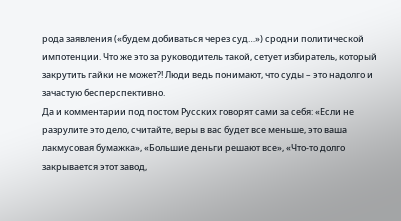рода заявления («будем добиваться через суд…») сродни политической импотенции. Что же это за руководитель такой, сетует избиратель, который закрутить гайки не может?! Люди ведь понимают, что суды – это надолго и зачастую бесперспективно.
Да и комментарии под постом Русских говорят сами за себя: «Если не разрулите это дело, считайте, веры в вас будет все меньше, это ваша лакмусовая бумажка», «Большие деньги решают все», «Что-то долго закрывается этот завод,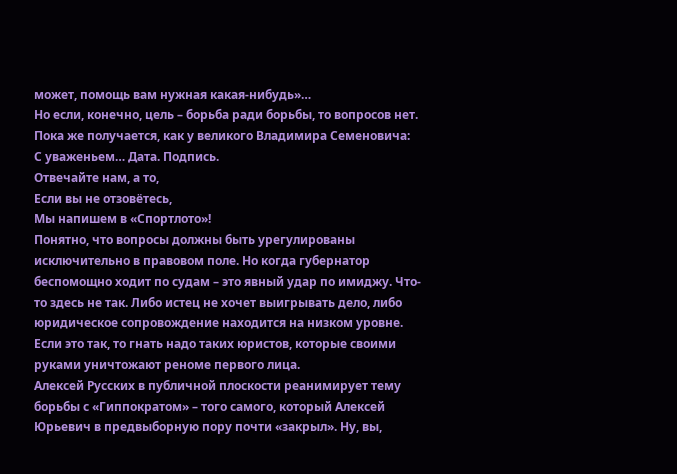может, помощь вам нужная какая-нибудь»…
Но если, конечно, цель – борьба ради борьбы, то вопросов нет. Пока же получается, как у великого Владимира Семеновича:
С уваженьем… Дата. Подпись.
Отвечайте нам, а то,
Если вы не отзовётесь,
Мы напишем в «Спортлото»!
Понятно, что вопросы должны быть урегулированы исключительно в правовом поле. Но когда губернатор беспомощно ходит по судам – это явный удар по имиджу. Что-то здесь не так. Либо истец не хочет выигрывать дело, либо юридическое сопровождение находится на низком уровне. Если это так, то гнать надо таких юристов, которые своими руками уничтожают реноме первого лица.
Алексей Русских в публичной плоскости реанимирует тему борьбы с «Гиппократом» – того самого, который Алексей Юрьевич в предвыборную пору почти «закрыл». Ну, вы,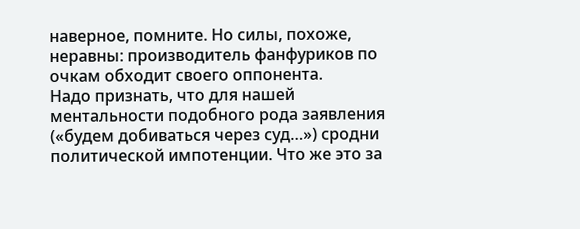наверное, помните. Но силы, похоже, неравны: производитель фанфуриков по очкам обходит своего оппонента.
Надо признать, что для нашей ментальности подобного рода заявления («будем добиваться через суд…») сродни политической импотенции. Что же это за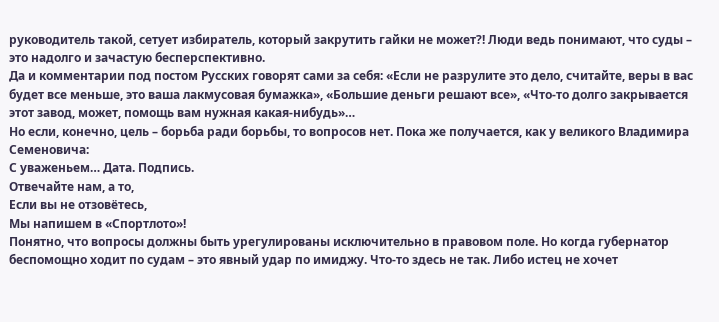руководитель такой, сетует избиратель, который закрутить гайки не может?! Люди ведь понимают, что суды – это надолго и зачастую бесперспективно.
Да и комментарии под постом Русских говорят сами за себя: «Если не разрулите это дело, считайте, веры в вас будет все меньше, это ваша лакмусовая бумажка», «Большие деньги решают все», «Что-то долго закрывается этот завод, может, помощь вам нужная какая-нибудь»…
Но если, конечно, цель – борьба ради борьбы, то вопросов нет. Пока же получается, как у великого Владимира Семеновича:
С уваженьем… Дата. Подпись.
Отвечайте нам, а то,
Если вы не отзовётесь,
Мы напишем в «Спортлото»!
Понятно, что вопросы должны быть урегулированы исключительно в правовом поле. Но когда губернатор беспомощно ходит по судам – это явный удар по имиджу. Что-то здесь не так. Либо истец не хочет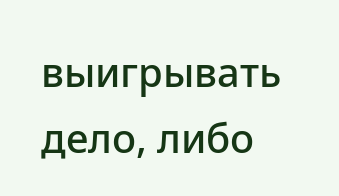выигрывать дело, либо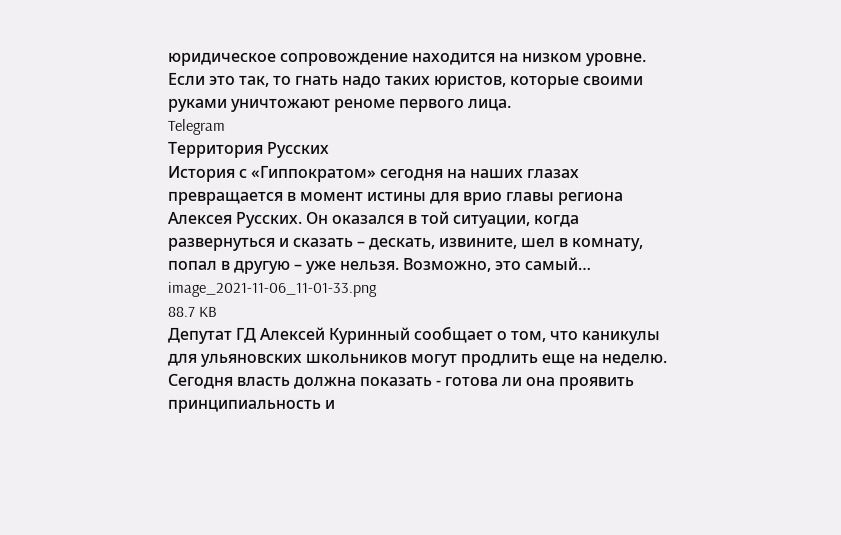юридическое сопровождение находится на низком уровне. Если это так, то гнать надо таких юристов, которые своими руками уничтожают реноме первого лица.
Telegram
Территория Русских
История с «Гиппократом» сегодня на наших глазах превращается в момент истины для врио главы региона Алексея Русских. Он оказался в той ситуации, когда развернуться и сказать – дескать, извините, шел в комнату, попал в другую – уже нельзя. Возможно, это самый…
image_2021-11-06_11-01-33.png
88.7 KB
Депутат ГД Алексей Куринный сообщает о том, что каникулы для ульяновских школьников могут продлить еще на неделю. Сегодня власть должна показать - готова ли она проявить принципиальность и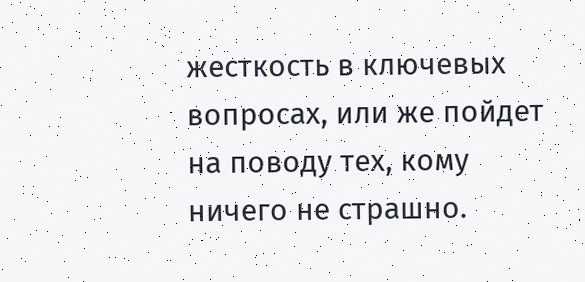жесткость в ключевых вопросах, или же пойдет на поводу тех, кому ничего не страшно.